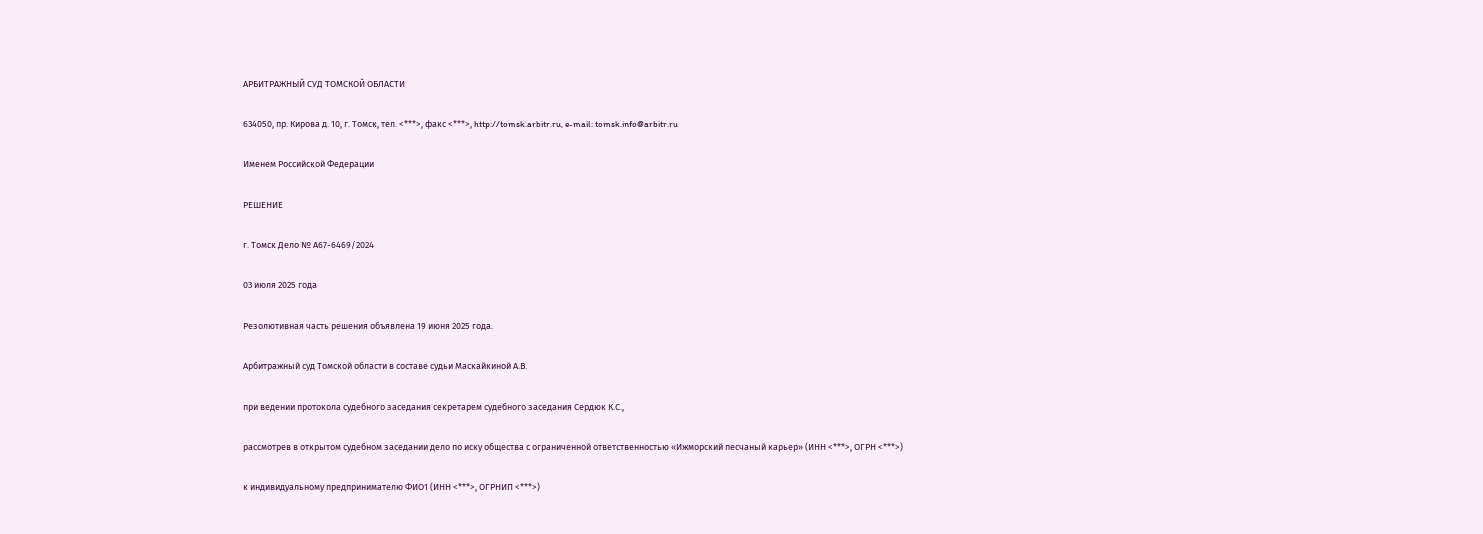АРБИТРАЖНЫЙ СУД ТОМСКОЙ ОБЛАСТИ

634050, пр. Кирова д. 10, г. Томск, тел. <***>, факс <***>, http://tomsk.arbitr.ru, e-mail: tomsk.info@arbitr.ru

Именем Российской Федерации

РЕШЕНИЕ

г. Томск Дело № А67-6469/2024

03 июля 2025 года

Резолютивная часть решения объявлена 19 июня 2025 года.

Арбитражный суд Томской области в составе судьи Маскайкиной А.В.

при ведении протокола судебного заседания секретарем судебного заседания Сердюк К.С.,

рассмотрев в открытом судебном заседании дело по иску общества с ограниченной ответственностью «Ижморский песчаный карьер» (ИНН <***>, ОГРН <***>)

к индивидуальному предпринимателю ФИО1 (ИНН <***>, ОГРНИП <***>)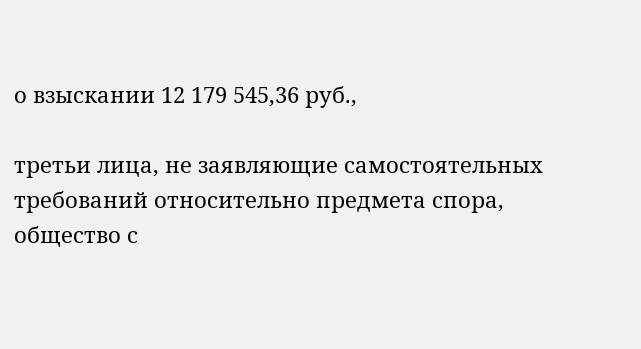о взыскании 12 179 545,36 руб.,

третьи лица, не заявляющие самостоятельных требований относительно предмета спора, общество с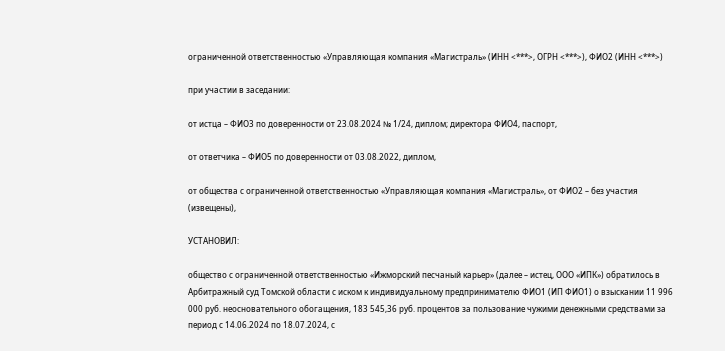ограниченной ответственностью «Управляющая компания «Магистраль» (ИНН <***>, ОГРН <***>), ФИО2 (ИНН <***>)

при участии в заседании:

от истца – ФИО3 по доверенности от 23.08.2024 № 1/24, диплом; директора ФИО4, паспорт,

от ответчика – ФИО5 по доверенности от 03.08.2022, диплом,

от общества с ограниченной ответственностью «Управляющая компания «Магистраль», от ФИО2 – без участия (извещены),

УСТАНОВИЛ:

общество с ограниченной ответственностью «Ижморский песчаный карьер» (далее – истец, ООО «ИПК») обратилось в Арбитражный суд Томской области с иском к индивидуальному предпринимателю ФИО1 (ИП ФИО1) о взыскании 11 996 000 руб. неосновательного обогащения, 183 545,36 руб. процентов за пользование чужими денежными средствами за период с 14.06.2024 по 18.07.2024, с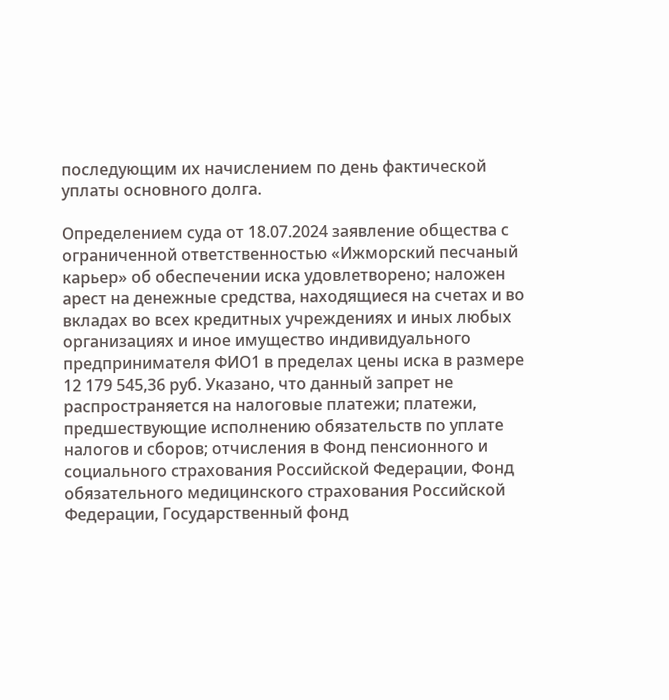последующим их начислением по день фактической уплаты основного долга.

Определением суда от 18.07.2024 заявление общества с ограниченной ответственностью «Ижморский песчаный карьер» об обеспечении иска удовлетворено; наложен арест на денежные средства, находящиеся на счетах и во вкладах во всех кредитных учреждениях и иных любых организациях и иное имущество индивидуального предпринимателя ФИО1 в пределах цены иска в размере 12 179 545,36 руб. Указано, что данный запрет не распространяется на налоговые платежи; платежи, предшествующие исполнению обязательств по уплате налогов и сборов; отчисления в Фонд пенсионного и социального страхования Российской Федерации, Фонд обязательного медицинского страхования Российской Федерации, Государственный фонд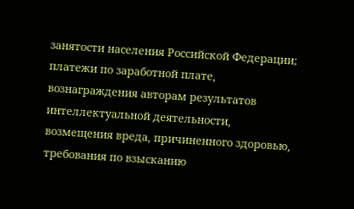занятости населения Российской Федерации; платежи по заработной плате, вознаграждения авторам результатов интеллектуальной деятельности, возмещения вреда, причиненного здоровью, требования по взысканию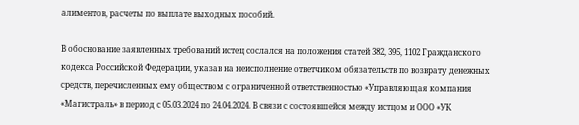алиментов, расчеты по выплате выходных пособий.

В обоснование заявленных требований истец сослался на положения статей 382, 395, 1102 Гражданского кодекса Российской Федерации, указав на неисполнение ответчиком обязательств по возврату денежных средств, перечисленных ему обществом с ограниченной ответственностью «Управляющая компания «Магистраль» в период с 05.03.2024 по 24.04.2024. В связи с состоявшейся между истцом и ООО «УК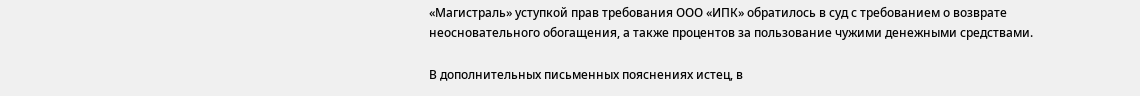«Магистраль» уступкой прав требования ООО «ИПК» обратилось в суд с требованием о возврате неосновательного обогащения, а также процентов за пользование чужими денежными средствами.

В дополнительных письменных пояснениях истец, в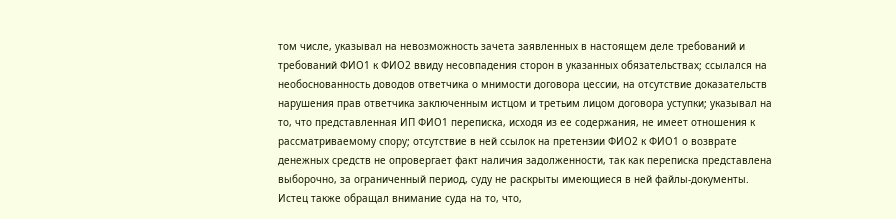том числе, указывал на невозможность зачета заявленных в настоящем деле требований и требований ФИО1 к ФИО2 ввиду несовпадения сторон в указанных обязательствах; ссылался на необоснованность доводов ответчика о мнимости договора цессии, на отсутствие доказательств нарушения прав ответчика заключенным истцом и третьим лицом договора уступки; указывал на то, что представленная ИП ФИО1 переписка, исходя из ее содержания, не имеет отношения к рассматриваемому спору; отсутствие в ней ссылок на претензии ФИО2 к ФИО1 о возврате денежных средств не опровергает факт наличия задолженности, так как переписка представлена выборочно, за ограниченный период, суду не раскрыты имеющиеся в ней файлы-документы. Истец также обращал внимание суда на то, что,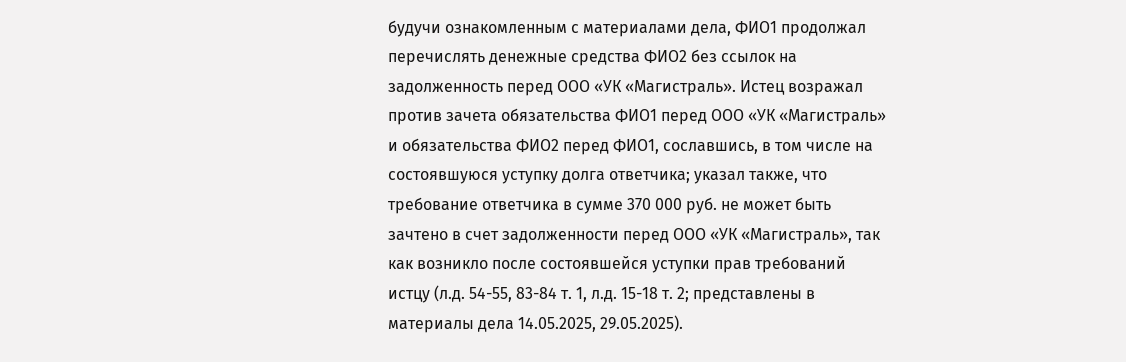будучи ознакомленным с материалами дела, ФИО1 продолжал перечислять денежные средства ФИО2 без ссылок на задолженность перед ООО «УК «Магистраль». Истец возражал против зачета обязательства ФИО1 перед ООО «УК «Магистраль» и обязательства ФИО2 перед ФИО1, сославшись, в том числе на состоявшуюся уступку долга ответчика; указал также, что требование ответчика в сумме 370 000 руб. не может быть зачтено в счет задолженности перед ООО «УК «Магистраль», так как возникло после состоявшейся уступки прав требований истцу (л.д. 54-55, 83-84 т. 1, л.д. 15-18 т. 2; представлены в материалы дела 14.05.2025, 29.05.2025).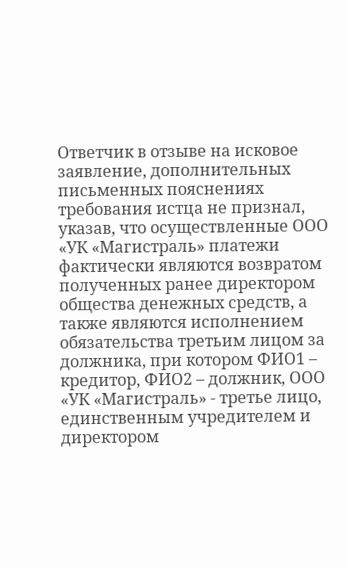Ответчик в отзыве на исковое заявление, дополнительных письменных пояснениях требования истца не признал, указав, что осуществленные ООО «УК «Магистраль» платежи фактически являются возвратом полученных ранее директором общества денежных средств, а также являются исполнением обязательства третьим лицом за должника, при котором ФИО1 – кредитор, ФИО2 – должник, ООО «УК «Магистраль» - третье лицо, единственным учредителем и директором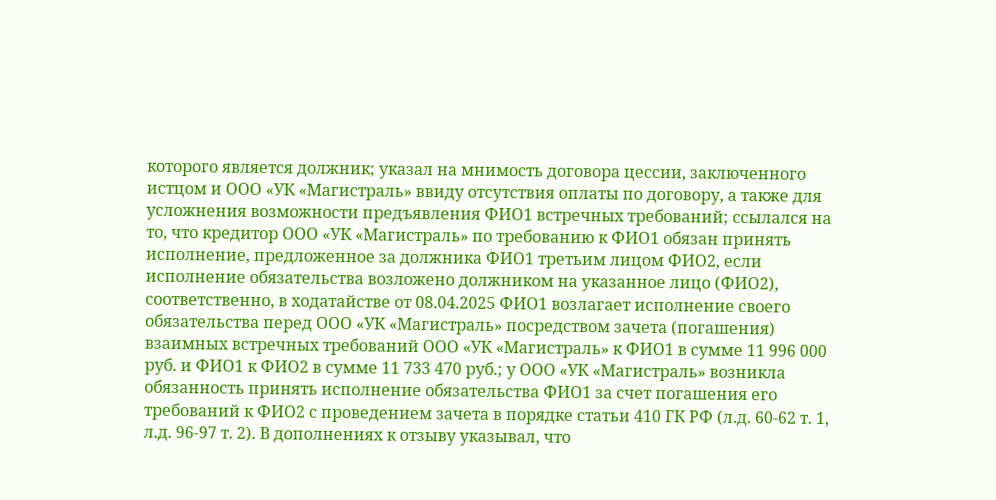которого является должник; указал на мнимость договора цессии, заключенного истцом и ООО «УК «Магистраль» ввиду отсутствия оплаты по договору, а также для усложнения возможности предъявления ФИО1 встречных требований; ссылался на то, что кредитор ООО «УК «Магистраль» по требованию к ФИО1 обязан принять исполнение, предложенное за должника ФИО1 третьим лицом ФИО2, если исполнение обязательства возложено должником на указанное лицо (ФИО2), соответственно, в ходатайстве от 08.04.2025 ФИО1 возлагает исполнение своего обязательства перед ООО «УК «Магистраль» посредством зачета (погашения) взаимных встречных требований ООО «УК «Магистраль» к ФИО1 в сумме 11 996 000 руб. и ФИО1 к ФИО2 в сумме 11 733 470 руб.; у ООО «УК «Магистраль» возникла обязанность принять исполнение обязательства ФИО1 за счет погашения его требований к ФИО2 с проведением зачета в порядке статьи 410 ГК РФ (л.д. 60-62 т. 1, л.д. 96-97 т. 2). В дополнениях к отзыву указывал, что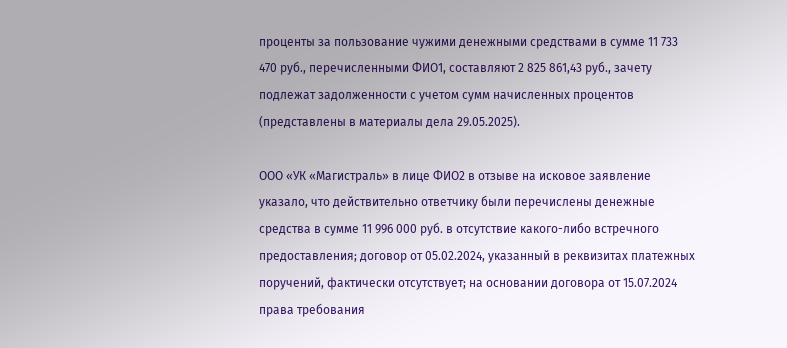проценты за пользование чужими денежными средствами в сумме 11 733 470 руб., перечисленными ФИО1, составляют 2 825 861,43 руб., зачету подлежат задолженности с учетом сумм начисленных процентов (представлены в материалы дела 29.05.2025).

ООО «УК «Магистраль» в лице ФИО2 в отзыве на исковое заявление указало, что действительно ответчику были перечислены денежные средства в сумме 11 996 000 руб. в отсутствие какого-либо встречного предоставления; договор от 05.02.2024, указанный в реквизитах платежных поручений, фактически отсутствует; на основании договора от 15.07.2024 права требования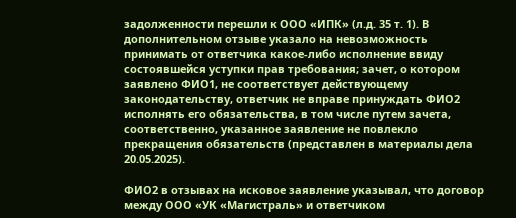задолженности перешли к ООО «ИПК» (л.д. 35 т. 1). В дополнительном отзыве указало на невозможность принимать от ответчика какое-либо исполнение ввиду состоявшейся уступки прав требования; зачет, о котором заявлено ФИО1, не соответствует действующему законодательству, ответчик не вправе принуждать ФИО2 исполнять его обязательства, в том числе путем зачета, соответственно, указанное заявление не повлекло прекращения обязательств (представлен в материалы дела 20.05.2025).

ФИО2 в отзывах на исковое заявление указывал, что договор между ООО «УК «Магистраль» и ответчиком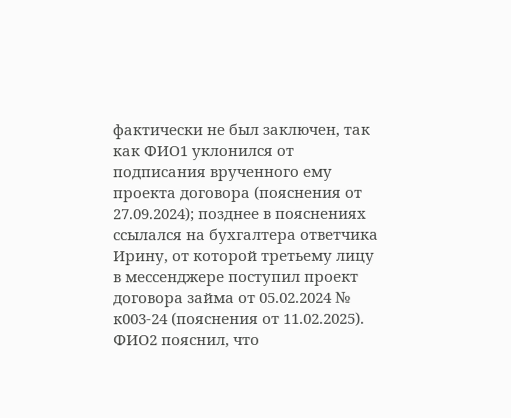фактически не был заключен, так как ФИО1 уклонился от подписания врученного ему проекта договора (пояснения от 27.09.2024); позднее в пояснениях ссылался на бухгалтера ответчика Ирину, от которой третьему лицу в мессенджере поступил проект договора займа от 05.02.2024 № к003-24 (пояснения от 11.02.2025). ФИО2 пояснил, что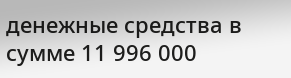денежные средства в сумме 11 996 000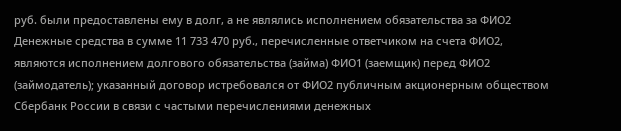руб. были предоставлены ему в долг, а не являлись исполнением обязательства за ФИО2 Денежные средства в сумме 11 733 470 руб., перечисленные ответчиком на счета ФИО2, являются исполнением долгового обязательства (займа) ФИО1 (заемщик) перед ФИО2 (займодатель); указанный договор истребовался от ФИО2 публичным акционерным обществом Сбербанк России в связи с частыми перечислениями денежных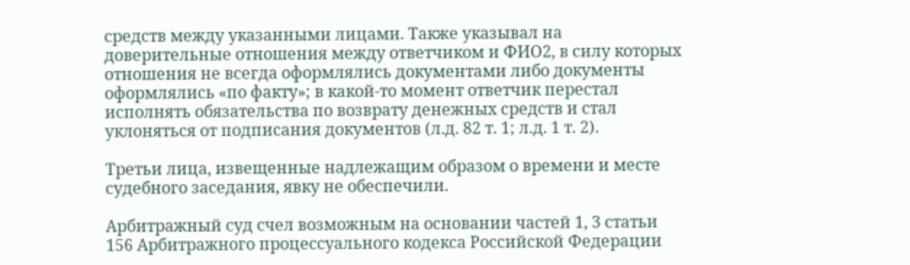средств между указанными лицами. Также указывал на доверительные отношения между ответчиком и ФИО2, в силу которых отношения не всегда оформлялись документами либо документы оформлялись «по факту»; в какой-то момент ответчик перестал исполнять обязательства по возврату денежных средств и стал уклоняться от подписания документов (л.д. 82 т. 1; л.д. 1 т. 2).

Третьи лица, извещенные надлежащим образом о времени и месте судебного заседания, явку не обеспечили.

Арбитражный суд счел возможным на основании частей 1, 3 статьи 156 Арбитражного процессуального кодекса Российской Федерации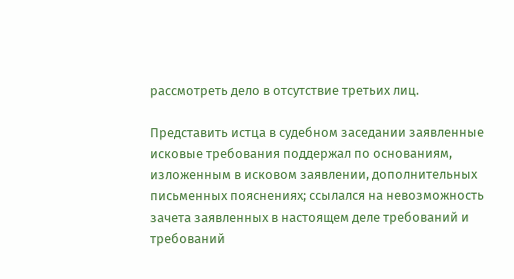рассмотреть дело в отсутствие третьих лиц.

Представить истца в судебном заседании заявленные исковые требования поддержал по основаниям, изложенным в исковом заявлении, дополнительных письменных пояснениях; ссылался на невозможность зачета заявленных в настоящем деле требований и требований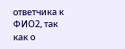ответчика к ФИО2, так как о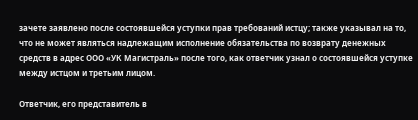зачете заявлено после состоявшейся уступки прав требований истцу; также указывал на то, что не может являться надлежащим исполнение обязательства по возврату денежных средств в адрес ООО «УК Магистраль» после того, как ответчик узнал о состоявшейся уступке между истцом и третьим лицом.

Ответчик, его представитель в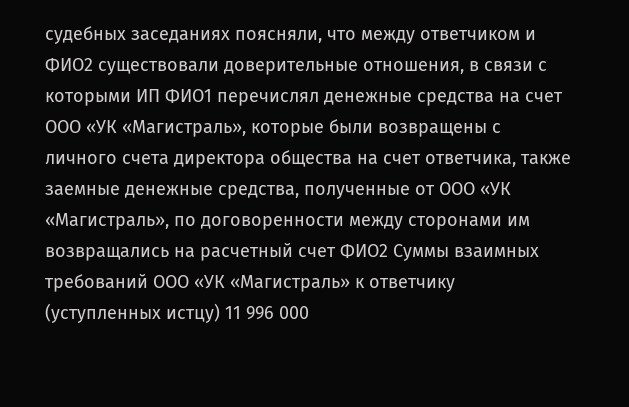судебных заседаниях поясняли, что между ответчиком и ФИО2 существовали доверительные отношения, в связи с которыми ИП ФИО1 перечислял денежные средства на счет ООО «УК «Магистраль», которые были возвращены с личного счета директора общества на счет ответчика, также заемные денежные средства, полученные от ООО «УК «Магистраль», по договоренности между сторонами им возвращались на расчетный счет ФИО2 Суммы взаимных требований ООО «УК «Магистраль» к ответчику (уступленных истцу) 11 996 000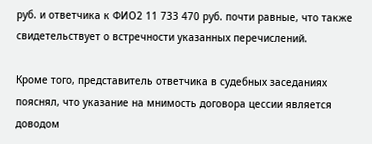руб. и ответчика к ФИО2 11 733 470 руб. почти равные, что также свидетельствует о встречности указанных перечислений.

Кроме того, представитель ответчика в судебных заседаниях пояснял, что указание на мнимость договора цессии является доводом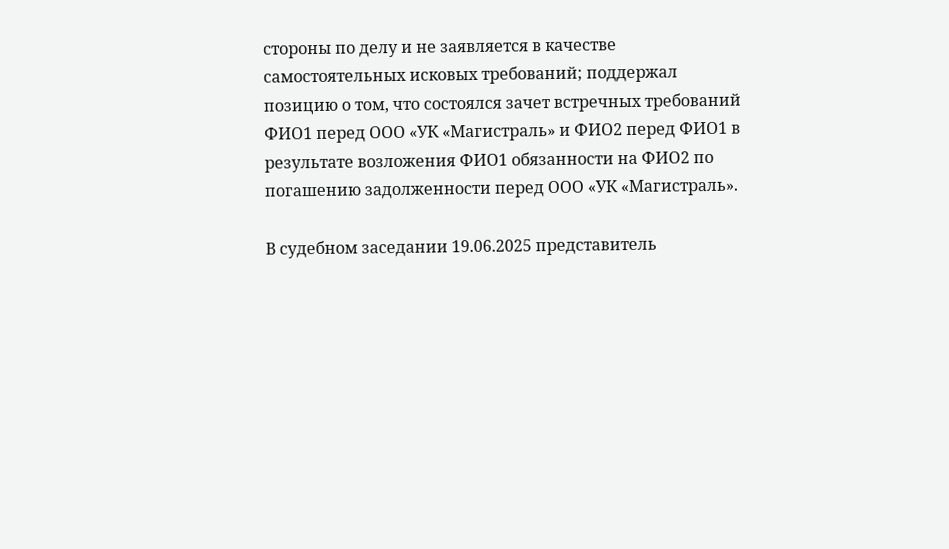стороны по делу и не заявляется в качестве самостоятельных исковых требований; поддержал позицию о том, что состоялся зачет встречных требований ФИО1 перед ООО «УК «Магистраль» и ФИО2 перед ФИО1 в результате возложения ФИО1 обязанности на ФИО2 по погашению задолженности перед ООО «УК «Магистраль».

В судебном заседании 19.06.2025 представитель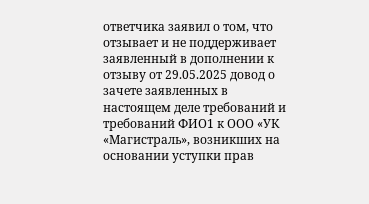ответчика заявил о том, что отзывает и не поддерживает заявленный в дополнении к отзыву от 29.05.2025 довод о зачете заявленных в настоящем деле требований и требований ФИО1 к ООО «УК «Магистраль», возникших на основании уступки прав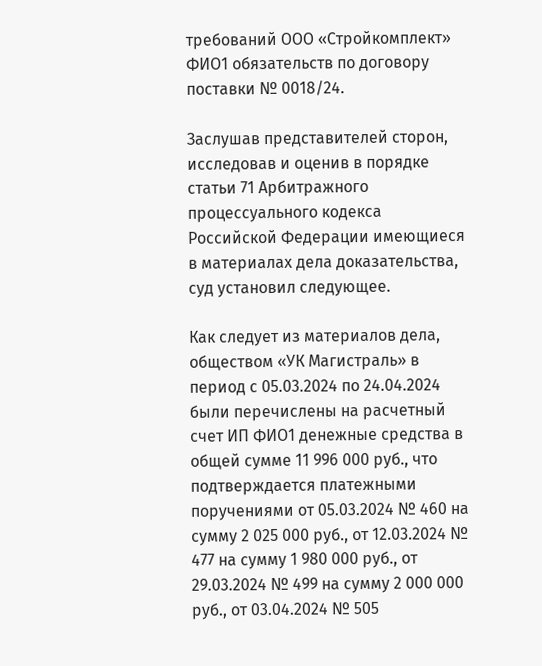требований ООО «Стройкомплект» ФИО1 обязательств по договору поставки № 0018/24.

Заслушав представителей сторон, исследовав и оценив в порядке статьи 71 Арбитражного процессуального кодекса Российской Федерации имеющиеся в материалах дела доказательства, суд установил следующее.

Как следует из материалов дела, обществом «УК Магистраль» в период с 05.03.2024 по 24.04.2024 были перечислены на расчетный счет ИП ФИО1 денежные средства в общей сумме 11 996 000 руб., что подтверждается платежными поручениями от 05.03.2024 № 460 на сумму 2 025 000 руб., от 12.03.2024 № 477 на сумму 1 980 000 руб., от 29.03.2024 № 499 на сумму 2 000 000 руб., от 03.04.2024 № 505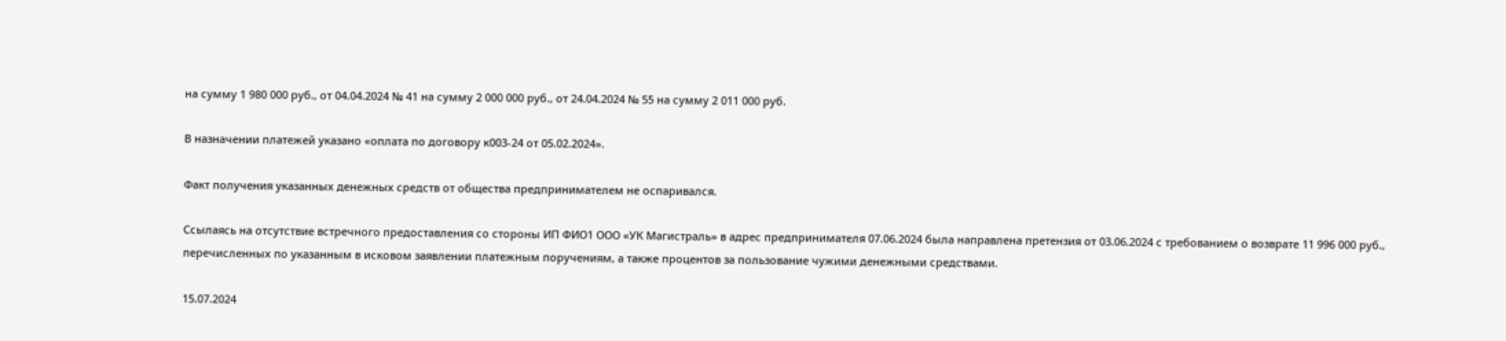на сумму 1 980 000 руб., от 04.04.2024 № 41 на сумму 2 000 000 руб., от 24.04.2024 № 55 на сумму 2 011 000 руб.

В назначении платежей указано «оплата по договору к003-24 от 05.02.2024».

Факт получения указанных денежных средств от общества предпринимателем не оспаривался.

Ссылаясь на отсутствие встречного предоставления со стороны ИП ФИО1 ООО «УК Магистраль» в адрес предпринимателя 07.06.2024 была направлена претензия от 03.06.2024 с требованием о возврате 11 996 000 руб., перечисленных по указанным в исковом заявлении платежным поручениям, а также процентов за пользование чужими денежными средствами.

15.07.2024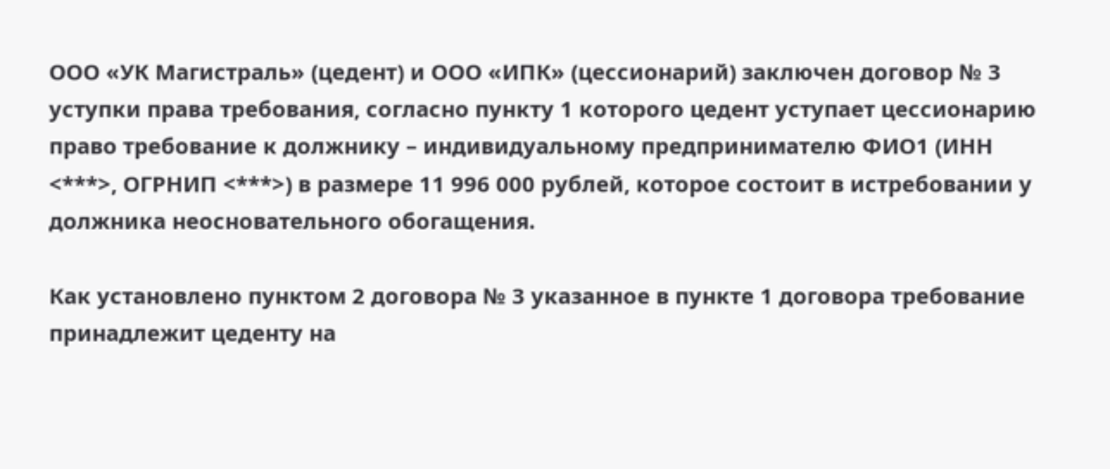ООО «УК Магистраль» (цедент) и ООО «ИПК» (цессионарий) заключен договор № 3 уступки права требования, согласно пункту 1 которого цедент уступает цессионарию право требование к должнику – индивидуальному предпринимателю ФИО1 (ИНН <***>, ОГРНИП <***>) в размере 11 996 000 рублей, которое состоит в истребовании у должника неосновательного обогащения.

Как установлено пунктом 2 договора № 3 указанное в пункте 1 договора требование принадлежит цеденту на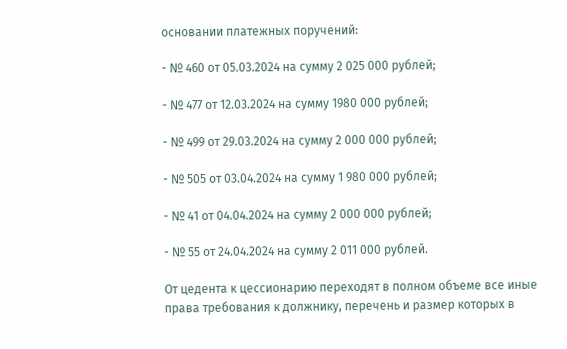основании платежных поручений:

- № 460 от 05.03.2024 на сумму 2 025 000 рублей;

- № 477 от 12.03.2024 на сумму 1980 000 рублей;

- № 499 от 29.03.2024 на сумму 2 000 000 рублей;

- № 505 от 03.04.2024 на сумму 1 980 000 рублей;

- № 41 от 04.04.2024 на сумму 2 000 000 рублей;

- № 55 от 24.04.2024 на сумму 2 011 000 рублей.

От цедента к цессионарию переходят в полном объеме все иные права требования к должнику, перечень и размер которых в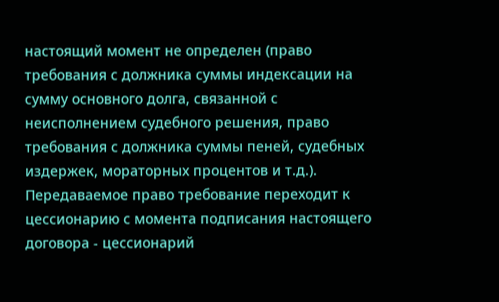настоящий момент не определен (право требования с должника суммы индексации на сумму основного долга, связанной с неисполнением судебного решения, право требования с должника суммы пеней, судебных издержек, мораторных процентов и т.д.). Передаваемое право требование переходит к цессионарию с момента подписания настоящего договора - цессионарий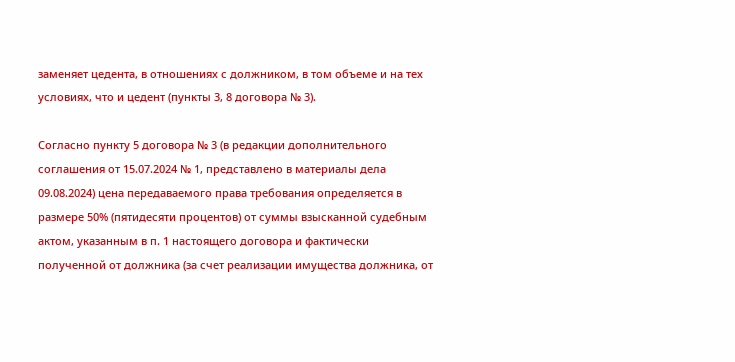заменяет цедента, в отношениях с должником, в том объеме и на тех условиях, что и цедент (пункты 3, 8 договора № 3).

Согласно пункту 5 договора № 3 (в редакции дополнительного соглашения от 15.07.2024 № 1, представлено в материалы дела 09.08.2024) цена передаваемого права требования определяется в размере 50% (пятидесяти процентов) от суммы взысканной судебным актом, указанным в п. 1 настоящего договора и фактически полученной от должника (за счет реализации имущества должника, от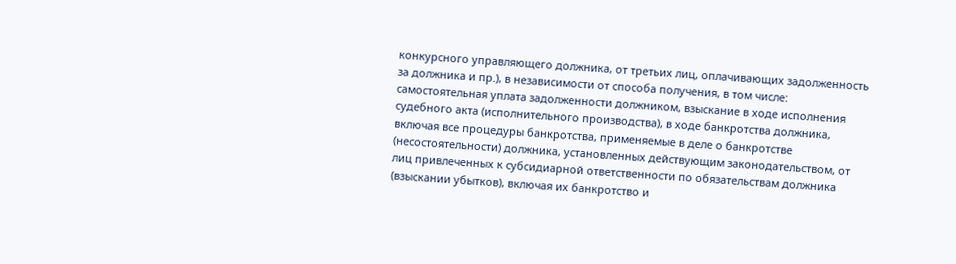конкурсного управляющего должника, от третьих лиц, оплачивающих задолженность за должника и пр.), в независимости от способа получения, в том числе: самостоятельная уплата задолженности должником, взыскание в ходе исполнения судебного акта (исполнительного производства), в ходе банкротства должника, включая все процедуры банкротства, применяемые в деле о банкротстве (несостоятельности) должника, установленных действующим законодательством, от лиц привлеченных к субсидиарной ответственности по обязательствам должника (взыскании убытков), включая их банкротство и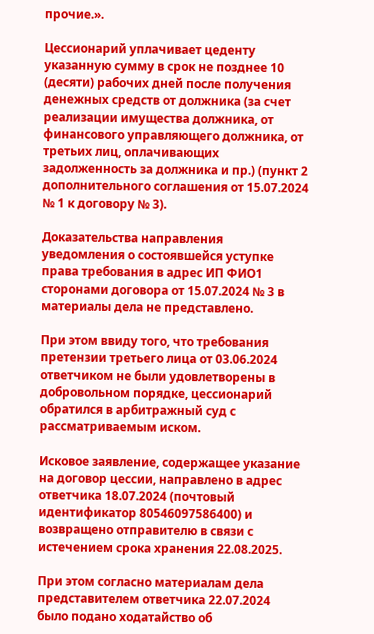прочие.».

Цессионарий уплачивает цеденту указанную сумму в срок не позднее 10 (десяти) рабочих дней после получения денежных средств от должника (за счет реализации имущества должника, от финансового управляющего должника, от третьих лиц, оплачивающих задолженность за должника и пр.) (пункт 2 дополнительного соглашения от 15.07.2024 № 1 к договору № 3).

Доказательства направления уведомления о состоявшейся уступке права требования в адрес ИП ФИО1 сторонами договора от 15.07.2024 № 3 в материалы дела не представлено.

При этом ввиду того, что требования претензии третьего лица от 03.06.2024 ответчиком не были удовлетворены в добровольном порядке, цессионарий обратился в арбитражный суд с рассматриваемым иском.

Исковое заявление, содержащее указание на договор цессии, направлено в адрес ответчика 18.07.2024 (почтовый идентификатор 80546097586400) и возвращено отправителю в связи с истечением срока хранения 22.08.2025.

При этом согласно материалам дела представителем ответчика 22.07.2024 было подано ходатайство об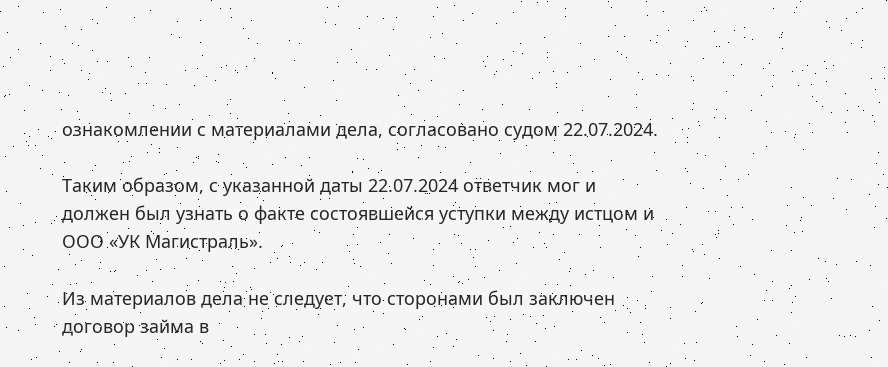ознакомлении с материалами дела, согласовано судом 22.07.2024.

Таким образом, с указанной даты 22.07.2024 ответчик мог и должен был узнать о факте состоявшейся уступки между истцом и ООО «УК Магистраль».

Из материалов дела не следует, что сторонами был заключен договор займа в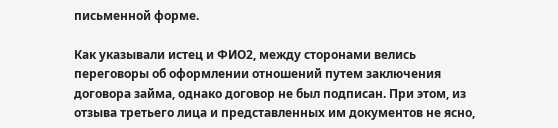письменной форме.

Как указывали истец и ФИО2, между сторонами велись переговоры об оформлении отношений путем заключения договора займа, однако договор не был подписан. При этом, из отзыва третьего лица и представленных им документов не ясно,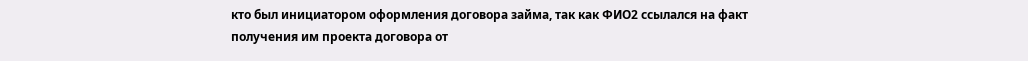кто был инициатором оформления договора займа, так как ФИО2 ссылался на факт получения им проекта договора от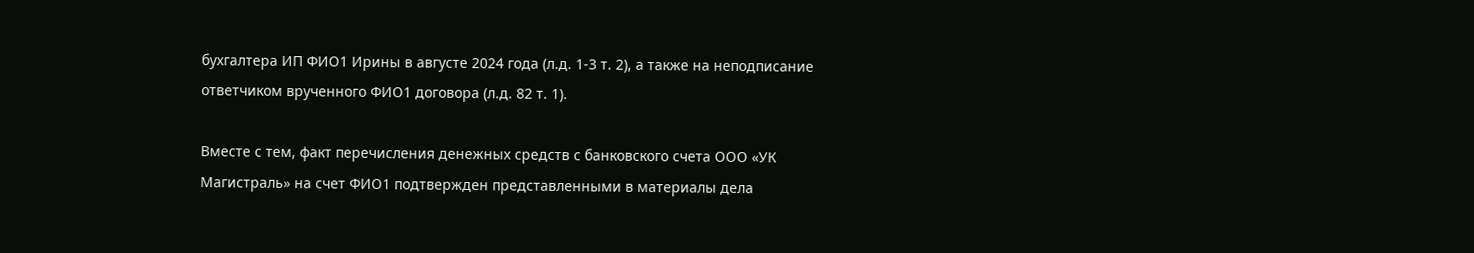бухгалтера ИП ФИО1 Ирины в августе 2024 года (л.д. 1-3 т. 2), а также на неподписание ответчиком врученного ФИО1 договора (л.д. 82 т. 1).

Вместе с тем, факт перечисления денежных средств с банковского счета ООО «УК Магистраль» на счет ФИО1 подтвержден представленными в материалы дела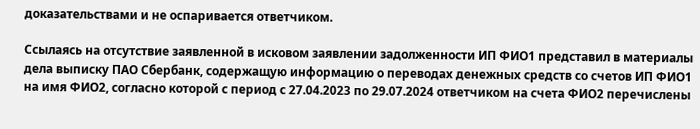доказательствами и не оспаривается ответчиком.

Ссылаясь на отсутствие заявленной в исковом заявлении задолженности ИП ФИО1 представил в материалы дела выписку ПАО Сбербанк, содержащую информацию о переводах денежных средств со счетов ИП ФИО1 на имя ФИО2, согласно которой с период с 27.04.2023 по 29.07.2024 ответчиком на счета ФИО2 перечислены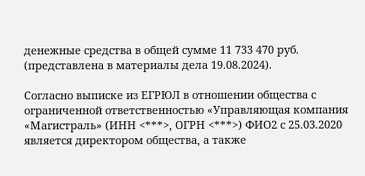денежные средства в общей сумме 11 733 470 руб. (представлена в материалы дела 19.08.2024).

Согласно выписке из ЕГРЮЛ в отношении общества с ограниченной ответственностью «Управляющая компания «Магистраль» (ИНН <***>, ОГРН <***>) ФИО2 с 25.03.2020 является директором общества, а также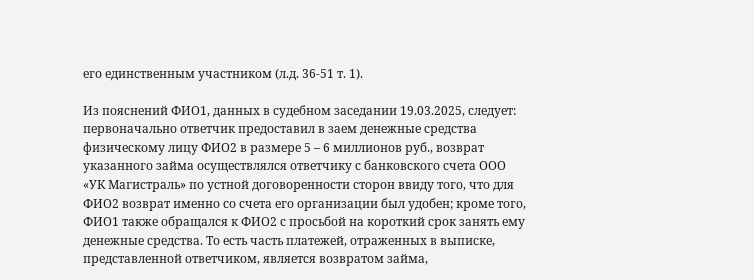его единственным участником (л.д. 36-51 т. 1).

Из пояснений ФИО1, данных в судебном заседании 19.03.2025, следует: первоначально ответчик предоставил в заем денежные средства физическому лицу ФИО2 в размере 5 – 6 миллионов руб., возврат указанного займа осуществлялся ответчику с банковского счета ООО «УК Магистраль» по устной договоренности сторон ввиду того, что для ФИО2 возврат именно со счета его организации был удобен; кроме того, ФИО1 также обращался к ФИО2 с просьбой на короткий срок занять ему денежные средства. То есть часть платежей, отраженных в выписке, представленной ответчиком, является возвратом займа,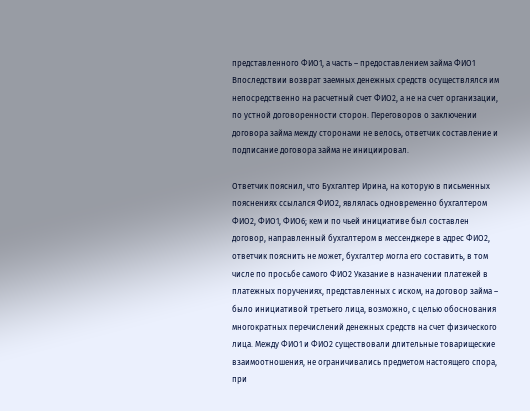представленного ФИО1, а часть – предоставлением займа ФИО1 Впоследствии возврат заемных денежных средств осуществлялся им непосредственно на расчетный счет ФИО2, а не на счет организации, по устной договоренности сторон. Переговоров о заключении договора займа между сторонами не велось, ответчик составление и подписание договора займа не инициировал.

Ответчик пояснил, что Бухгалтер Ирина, на которую в письменных пояснениях ссылался ФИО2, являлась одновременно бухгалтером ФИО2, ФИО1, ФИО6; кем и по чьей инициативе был составлен договор, направленный бухгалтером в мессенджере в адрес ФИО2, ответчик пояснить не может, бухгалтер могла его составить, в том числе по просьбе самого ФИО2 Указание в назначении платежей в платежных поручениях, представленных с иском, на договор займа – было инициативой третьего лица, возможно, с целью обоснования многократных перечислений денежных средств на счет физического лица. Между ФИО1 и ФИО2 существовали длительные товарищеские взаимоотношения, не ограничивались предметом настоящего спора, при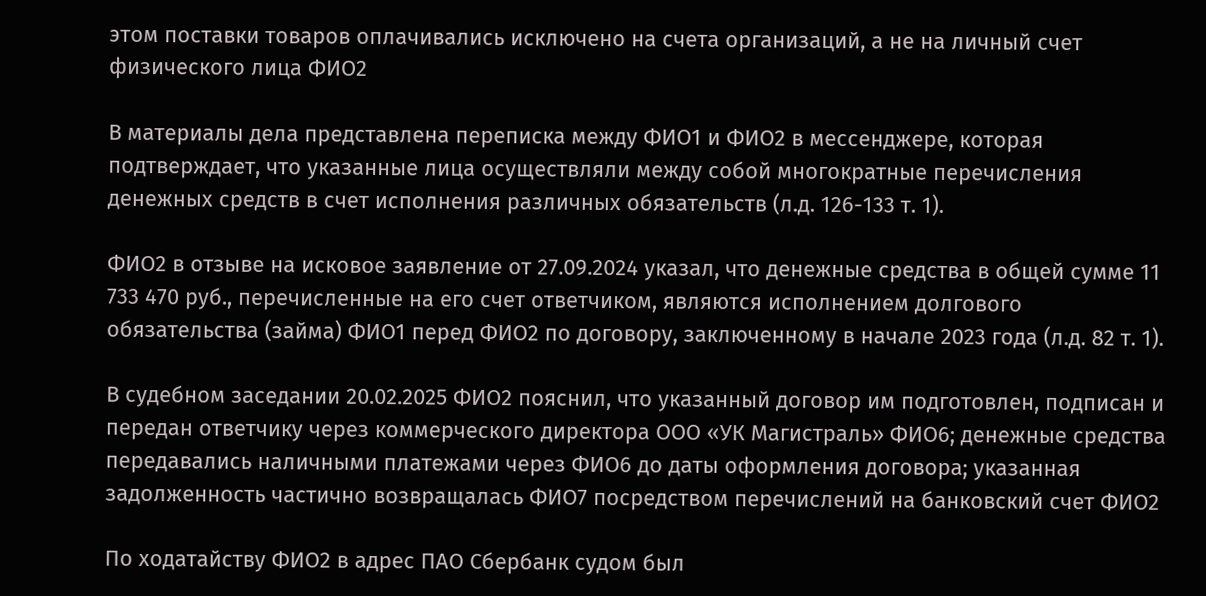этом поставки товаров оплачивались исключено на счета организаций, а не на личный счет физического лица ФИО2

В материалы дела представлена переписка между ФИО1 и ФИО2 в мессенджере, которая подтверждает, что указанные лица осуществляли между собой многократные перечисления денежных средств в счет исполнения различных обязательств (л.д. 126-133 т. 1).

ФИО2 в отзыве на исковое заявление от 27.09.2024 указал, что денежные средства в общей сумме 11 733 470 руб., перечисленные на его счет ответчиком, являются исполнением долгового обязательства (займа) ФИО1 перед ФИО2 по договору, заключенному в начале 2023 года (л.д. 82 т. 1).

В судебном заседании 20.02.2025 ФИО2 пояснил, что указанный договор им подготовлен, подписан и передан ответчику через коммерческого директора ООО «УК Магистраль» ФИО6; денежные средства передавались наличными платежами через ФИО6 до даты оформления договора; указанная задолженность частично возвращалась ФИО7 посредством перечислений на банковский счет ФИО2

По ходатайству ФИО2 в адрес ПАО Сбербанк судом был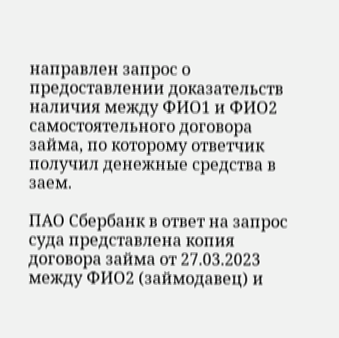направлен запрос о предоставлении доказательств наличия между ФИО1 и ФИО2 самостоятельного договора займа, по которому ответчик получил денежные средства в заем.

ПАО Сбербанк в ответ на запрос суда представлена копия договора займа от 27.03.2023 между ФИО2 (займодавец) и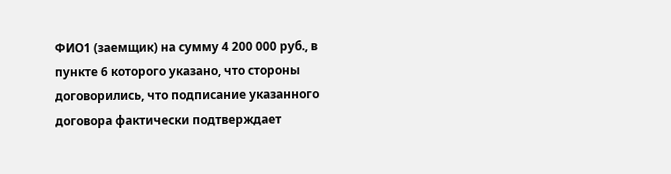ФИО1 (заемщик) на сумму 4 200 000 руб., в пункте 6 которого указано, что стороны договорились, что подписание указанного договора фактически подтверждает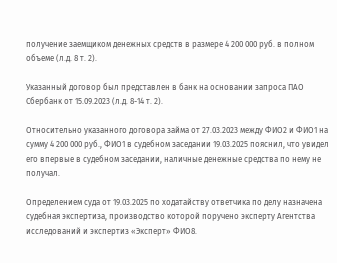получение заемщиком денежных средств в размере 4 200 000 руб. в полном объеме (л.д. 8 т. 2).

Указанный договор был представлен в банк на основании запроса ПАО Сбербанк от 15.09.2023 (л.д. 8-14 т. 2).

Относительно указанного договора займа от 27.03.2023 между ФИО2 и ФИО1 на сумму 4 200 000 руб., ФИО1 в судебном заседании 19.03.2025 пояснил, что увидел его впервые в судебном заседании, наличные денежные средства по нему не получал.

Определением суда от 19.03.2025 по ходатайству ответчика по делу назначена судебная экспертиза, производство которой поручено эксперту Агентства исследований и экспертиз «Эксперт» ФИО8.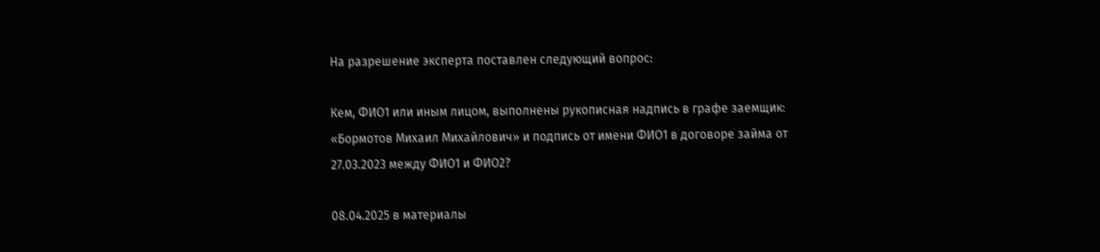На разрешение эксперта поставлен следующий вопрос:

Кем, ФИО1 или иным лицом, выполнены рукописная надпись в графе заемщик: «Бормотов Михаил Михайлович» и подпись от имени ФИО1 в договоре займа от 27.03.2023 между ФИО1 и ФИО2?

08.04.2025 в материалы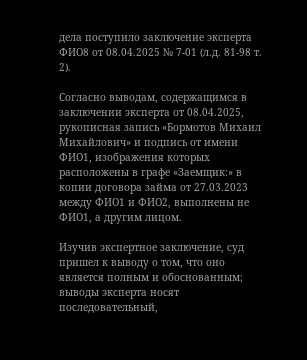дела поступило заключение эксперта ФИО8 от 08.04.2025 № 7-01 (л.д. 81-98 т. 2).

Согласно выводам, содержащимся в заключении эксперта от 08.04.2025, рукописная запись «Бормотов Михаил Михайлович» и подпись от имени ФИО1, изображения которых расположены в графе «Заемщик:» в копии договора займа от 27.03.2023 между ФИО1 и ФИО2, выполнены не ФИО1, а другим лицом.

Изучив экспертное заключение, суд пришел к выводу о том, что оно является полным и обоснованным; выводы эксперта носят последовательный,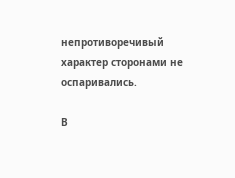непротиворечивый характер сторонами не оспаривались.

В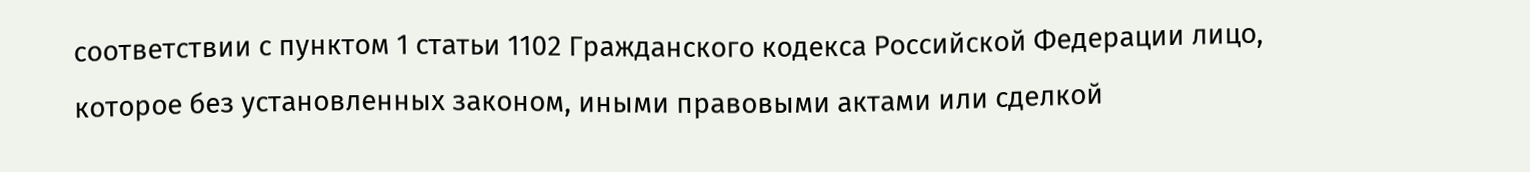соответствии с пунктом 1 статьи 1102 Гражданского кодекса Российской Федерации лицо, которое без установленных законом, иными правовыми актами или сделкой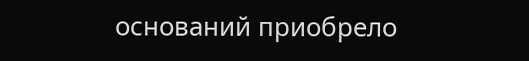оснований приобрело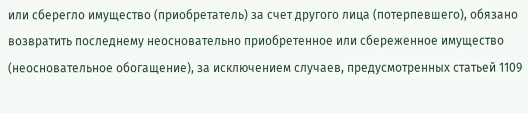или сберегло имущество (приобретатель) за счет другого лица (потерпевшего), обязано возвратить последнему неосновательно приобретенное или сбереженное имущество (неосновательное обогащение), за исключением случаев, предусмотренных статьей 1109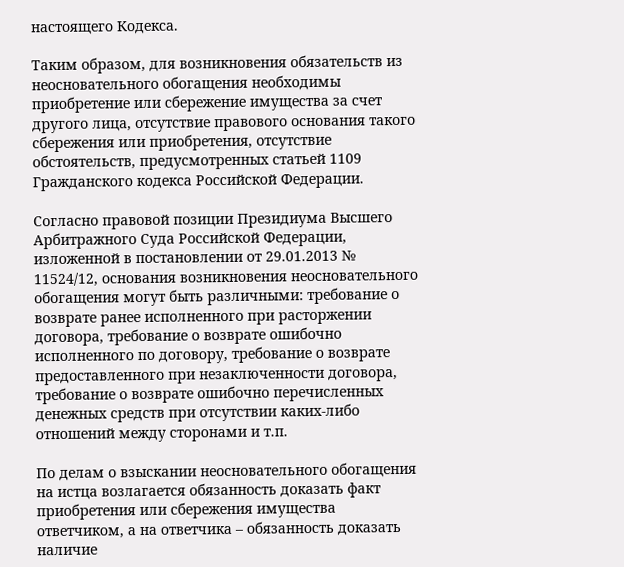настоящего Кодекса.

Таким образом, для возникновения обязательств из неосновательного обогащения необходимы приобретение или сбережение имущества за счет другого лица, отсутствие правового основания такого сбережения или приобретения, отсутствие обстоятельств, предусмотренных статьей 1109 Гражданского кодекса Российской Федерации.

Согласно правовой позиции Президиума Высшего Арбитражного Суда Российской Федерации, изложенной в постановлении от 29.01.2013 № 11524/12, основания возникновения неосновательного обогащения могут быть различными: требование о возврате ранее исполненного при расторжении договора, требование о возврате ошибочно исполненного по договору, требование о возврате предоставленного при незаключенности договора, требование о возврате ошибочно перечисленных денежных средств при отсутствии каких-либо отношений между сторонами и т.п.

По делам о взыскании неосновательного обогащения на истца возлагается обязанность доказать факт приобретения или сбережения имущества ответчиком, а на ответчика – обязанность доказать наличие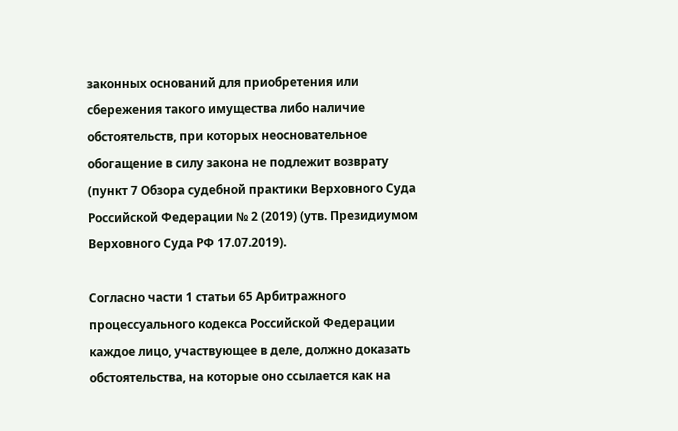законных оснований для приобретения или сбережения такого имущества либо наличие обстоятельств, при которых неосновательное обогащение в силу закона не подлежит возврату (пункт 7 Обзора судебной практики Верховного Суда Российской Федерации № 2 (2019) (утв. Президиумом Верховного Суда РФ 17.07.2019).

Согласно части 1 статьи 65 Арбитражного процессуального кодекса Российской Федерации каждое лицо, участвующее в деле, должно доказать обстоятельства, на которые оно ссылается как на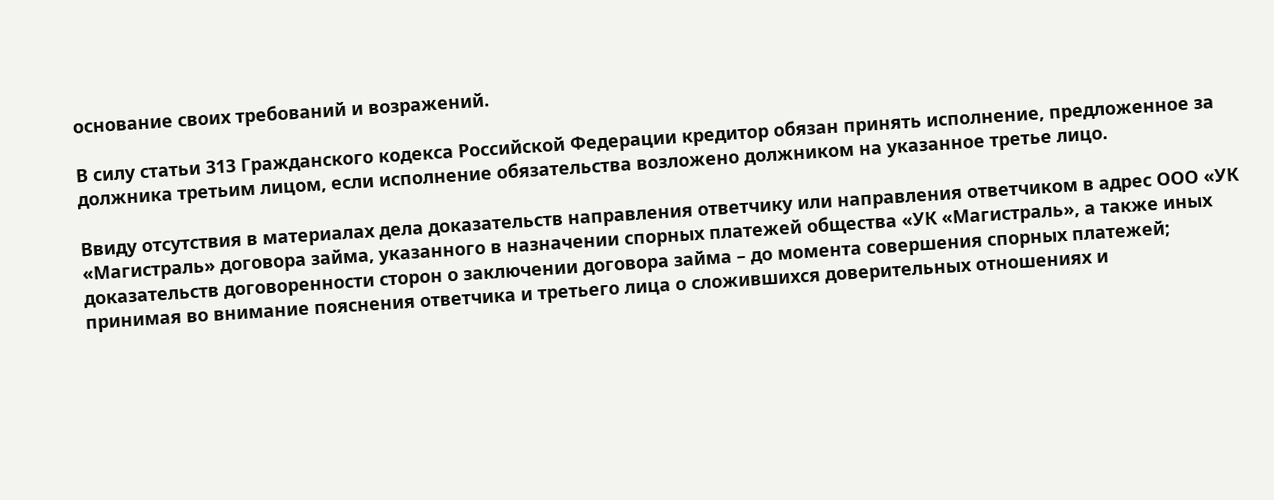основание своих требований и возражений.

В силу статьи 313 Гражданского кодекса Российской Федерации кредитор обязан принять исполнение, предложенное за должника третьим лицом, если исполнение обязательства возложено должником на указанное третье лицо.

Ввиду отсутствия в материалах дела доказательств направления ответчику или направления ответчиком в адрес ООО «УК «Магистраль» договора займа, указанного в назначении спорных платежей общества «УК «Магистраль», а также иных доказательств договоренности сторон о заключении договора займа – до момента совершения спорных платежей; принимая во внимание пояснения ответчика и третьего лица о сложившихся доверительных отношениях и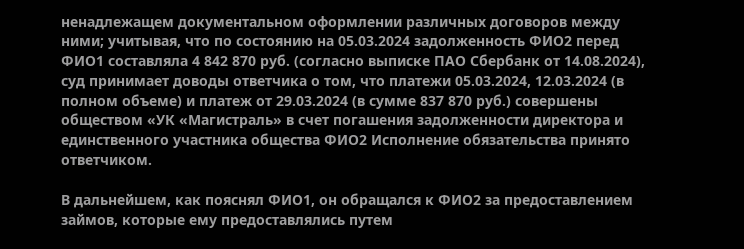ненадлежащем документальном оформлении различных договоров между ними; учитывая, что по состоянию на 05.03.2024 задолженность ФИО2 перед ФИО1 составляла 4 842 870 руб. (согласно выписке ПАО Сбербанк от 14.08.2024), суд принимает доводы ответчика о том, что платежи 05.03.2024, 12.03.2024 (в полном объеме) и платеж от 29.03.2024 (в сумме 837 870 руб.) совершены обществом «УК «Магистраль» в счет погашения задолженности директора и единственного участника общества ФИО2 Исполнение обязательства принято ответчиком.

В дальнейшем, как пояснял ФИО1, он обращался к ФИО2 за предоставлением займов, которые ему предоставлялись путем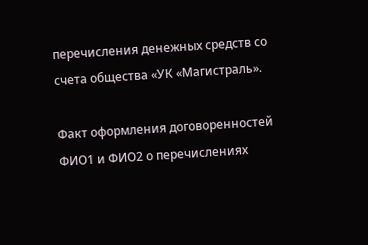перечисления денежных средств со счета общества «УК «Магистраль».

Факт оформления договоренностей ФИО1 и ФИО2 о перечислениях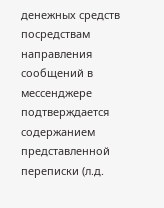денежных средств посредствам направления сообщений в мессенджере подтверждается содержанием представленной переписки (л.д.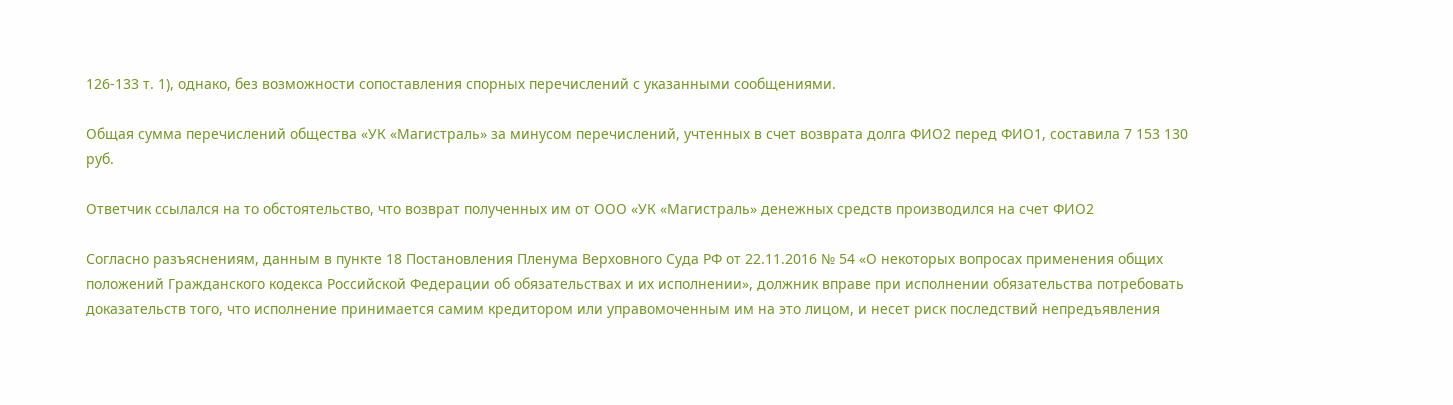126-133 т. 1), однако, без возможности сопоставления спорных перечислений с указанными сообщениями.

Общая сумма перечислений общества «УК «Магистраль» за минусом перечислений, учтенных в счет возврата долга ФИО2 перед ФИО1, составила 7 153 130 руб.

Ответчик ссылался на то обстоятельство, что возврат полученных им от ООО «УК «Магистраль» денежных средств производился на счет ФИО2

Согласно разъяснениям, данным в пункте 18 Постановления Пленума Верховного Суда РФ от 22.11.2016 № 54 «О некоторых вопросах применения общих положений Гражданского кодекса Российской Федерации об обязательствах и их исполнении», должник вправе при исполнении обязательства потребовать доказательств того, что исполнение принимается самим кредитором или управомоченным им на это лицом, и несет риск последствий непредъявления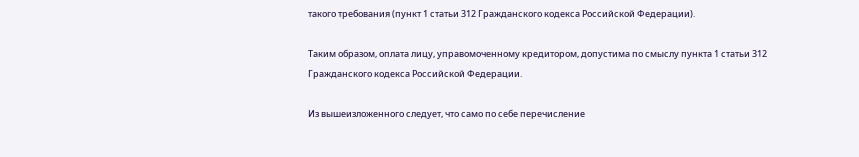такого требования (пункт 1 статьи 312 Гражданского кодекса Российской Федерации).

Таким образом, оплата лицу, управомоченному кредитором, допустима по смыслу пункта 1 статьи 312 Гражданского кодекса Российской Федерации.

Из вышеизложенного следует, что само по себе перечисление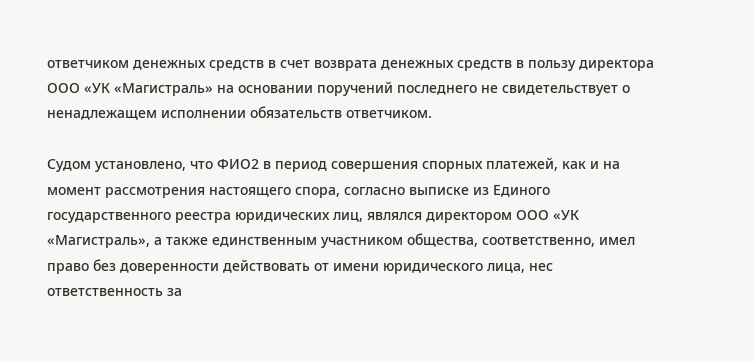ответчиком денежных средств в счет возврата денежных средств в пользу директора ООО «УК «Магистраль» на основании поручений последнего не свидетельствует о ненадлежащем исполнении обязательств ответчиком.

Судом установлено, что ФИО2 в период совершения спорных платежей, как и на момент рассмотрения настоящего спора, согласно выписке из Единого государственного реестра юридических лиц, являлся директором ООО «УК «Магистраль», а также единственным участником общества, соответственно, имел право без доверенности действовать от имени юридического лица, нес ответственность за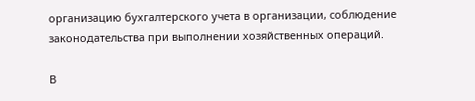организацию бухгалтерского учета в организации, соблюдение законодательства при выполнении хозяйственных операций.

В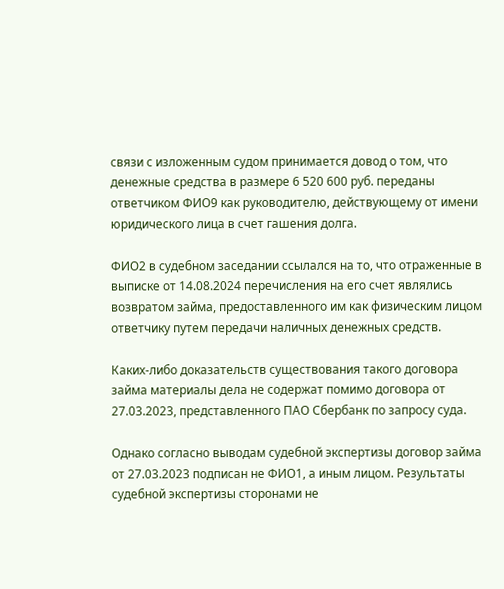связи с изложенным судом принимается довод о том, что денежные средства в размере 6 520 600 руб. переданы ответчиком ФИО9 как руководителю, действующему от имени юридического лица в счет гашения долга.

ФИО2 в судебном заседании ссылался на то, что отраженные в выписке от 14.08.2024 перечисления на его счет являлись возвратом займа, предоставленного им как физическим лицом ответчику путем передачи наличных денежных средств.

Каких-либо доказательств существования такого договора займа материалы дела не содержат помимо договора от 27.03.2023, представленного ПАО Сбербанк по запросу суда.

Однако согласно выводам судебной экспертизы договор займа от 27.03.2023 подписан не ФИО1, а иным лицом. Результаты судебной экспертизы сторонами не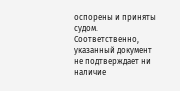оспорены и приняты судом. Соответственно, указанный документ не подтверждает ни наличие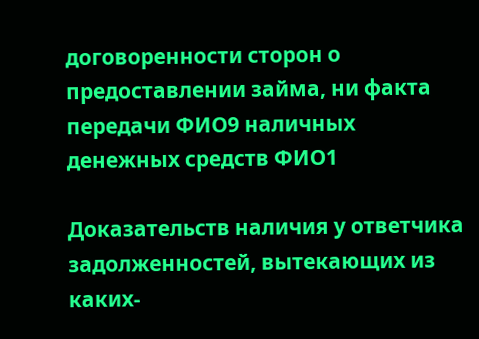договоренности сторон о предоставлении займа, ни факта передачи ФИО9 наличных денежных средств ФИО1

Доказательств наличия у ответчика задолженностей, вытекающих из каких-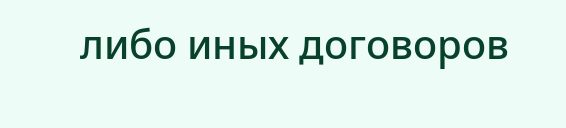либо иных договоров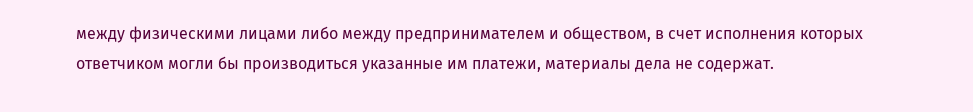между физическими лицами либо между предпринимателем и обществом, в счет исполнения которых ответчиком могли бы производиться указанные им платежи, материалы дела не содержат.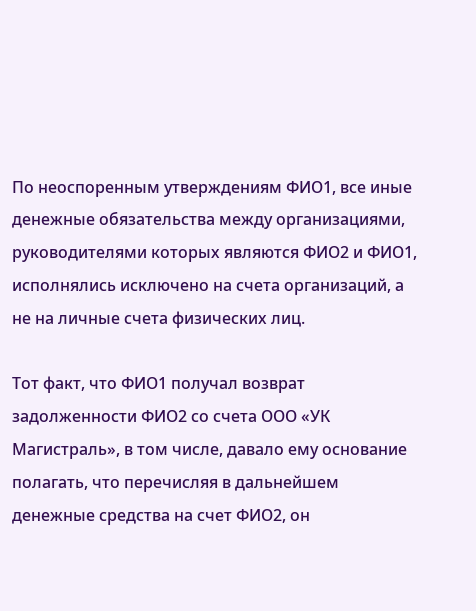По неоспоренным утверждениям ФИО1, все иные денежные обязательства между организациями, руководителями которых являются ФИО2 и ФИО1, исполнялись исключено на счета организаций, а не на личные счета физических лиц.

Тот факт, что ФИО1 получал возврат задолженности ФИО2 со счета ООО «УК Магистраль», в том числе, давало ему основание полагать, что перечисляя в дальнейшем денежные средства на счет ФИО2, он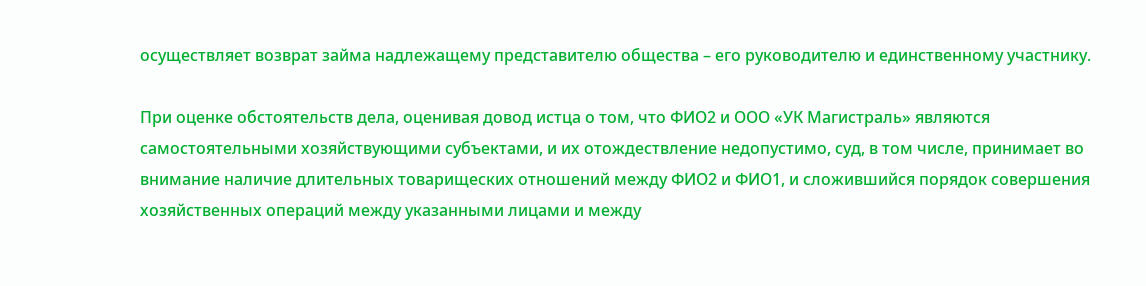осуществляет возврат займа надлежащему представителю общества – его руководителю и единственному участнику.

При оценке обстоятельств дела, оценивая довод истца о том, что ФИО2 и ООО «УК Магистраль» являются самостоятельными хозяйствующими субъектами, и их отождествление недопустимо, суд, в том числе, принимает во внимание наличие длительных товарищеских отношений между ФИО2 и ФИО1, и сложившийся порядок совершения хозяйственных операций между указанными лицами и между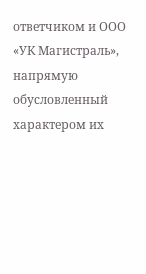ответчиком и ООО «УК Магистраль», напрямую обусловленный характером их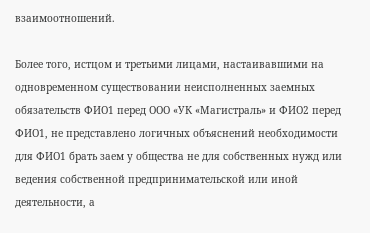взаимоотношений.

Более того, истцом и третьими лицами, настаивавшими на одновременном существовании неисполненных заемных обязательств ФИО1 перед ООО «УК «Магистраль» и ФИО2 перед ФИО1, не представлено логичных объяснений необходимости для ФИО1 брать заем у общества не для собственных нужд или ведения собственной предпринимательской или иной деятельности, а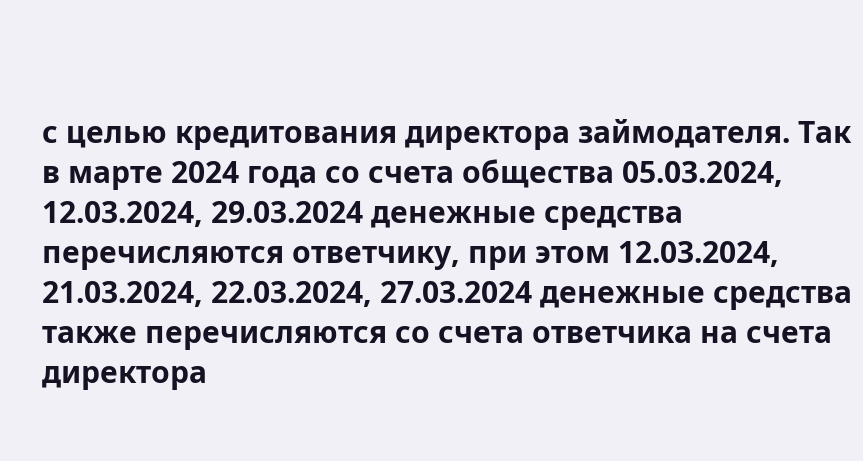с целью кредитования директора займодателя. Так в марте 2024 года со счета общества 05.03.2024, 12.03.2024, 29.03.2024 денежные средства перечисляются ответчику, при этом 12.03.2024, 21.03.2024, 22.03.2024, 27.03.2024 денежные средства также перечисляются со счета ответчика на счета директора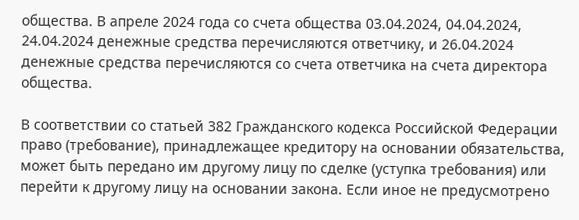общества. В апреле 2024 года со счета общества 03.04.2024, 04.04.2024, 24.04.2024 денежные средства перечисляются ответчику, и 26.04.2024 денежные средства перечисляются со счета ответчика на счета директора общества.

В соответствии со статьей 382 Гражданского кодекса Российской Федерации право (требование), принадлежащее кредитору на основании обязательства, может быть передано им другому лицу по сделке (уступка требования) или перейти к другому лицу на основании закона. Если иное не предусмотрено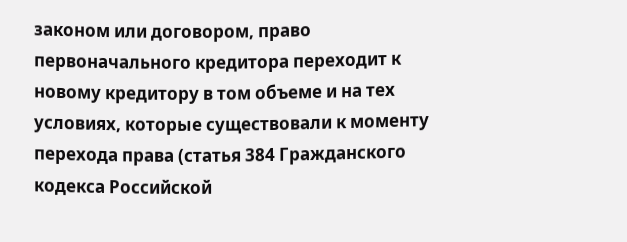законом или договором, право первоначального кредитора переходит к новому кредитору в том объеме и на тех условиях, которые существовали к моменту перехода права (статья 384 Гражданского кодекса Российской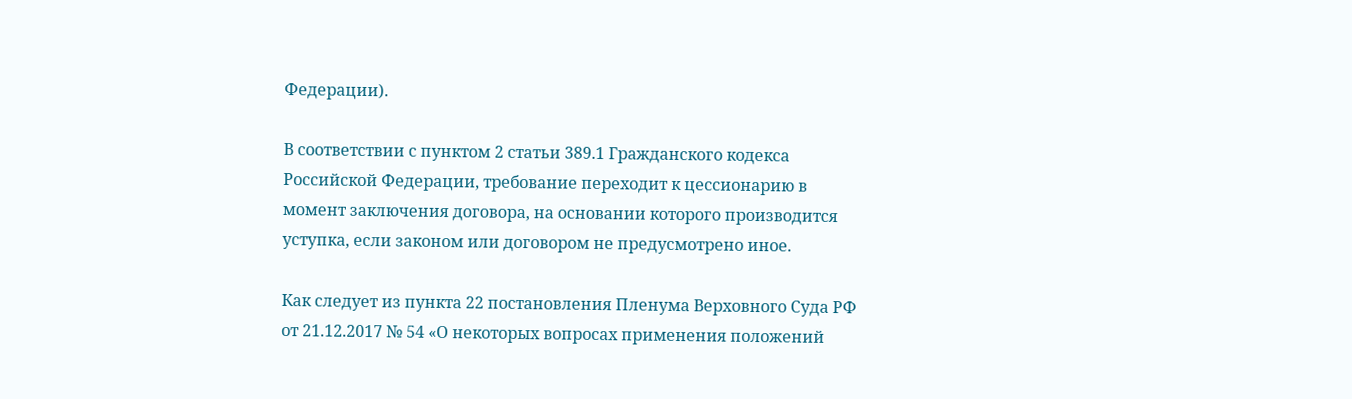Федерации).

В соответствии с пунктом 2 статьи 389.1 Гражданского кодекса Российской Федерации, требование переходит к цессионарию в момент заключения договора, на основании которого производится уступка, если законом или договором не предусмотрено иное.

Как следует из пункта 22 постановления Пленума Верховного Суда РФ от 21.12.2017 № 54 «О некоторых вопросах применения положений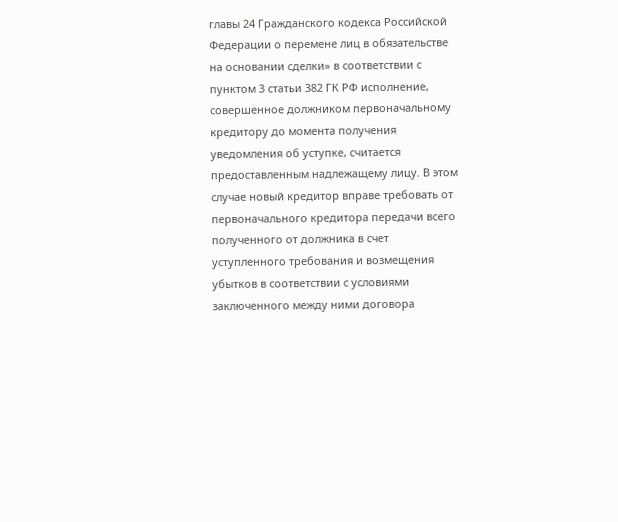главы 24 Гражданского кодекса Российской Федерации о перемене лиц в обязательстве на основании сделки» в соответствии с пунктом 3 статьи 382 ГК РФ исполнение, совершенное должником первоначальному кредитору до момента получения уведомления об уступке, считается предоставленным надлежащему лицу. В этом случае новый кредитор вправе требовать от первоначального кредитора передачи всего полученного от должника в счет уступленного требования и возмещения убытков в соответствии с условиями заключенного между ними договора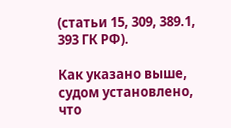(статьи 15, 309, 389.1, 393 ГК РФ).

Как указано выше, судом установлено, что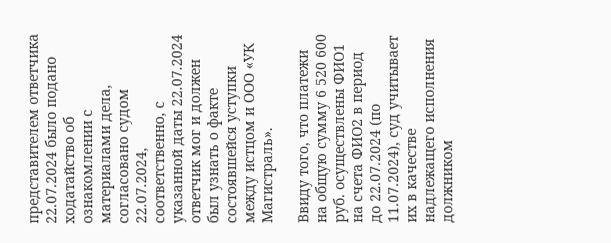представителем ответчика 22.07.2024 было подано ходатайство об ознакомлении с материалами дела, согласовано судом 22.07.2024, соответственно, с указанной даты 22.07.2024 ответчик мог и должен был узнать о факте состоявшейся уступки между истцом и ООО «УК Магистраль».

Ввиду того, что платежи на общую сумму 6 520 600 руб. осуществлены ФИО1 на счета ФИО2 в период до 22.07.2024 (по 11.07.2024), суд учитывает их в качестве надлежащего исполнения должником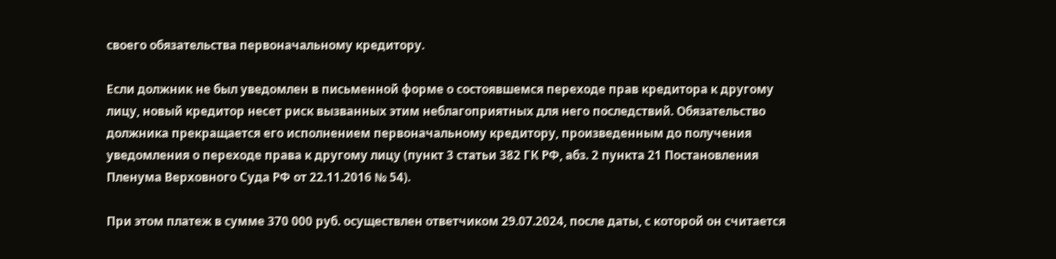своего обязательства первоначальному кредитору.

Если должник не был уведомлен в письменной форме о состоявшемся переходе прав кредитора к другому лицу, новый кредитор несет риск вызванных этим неблагоприятных для него последствий. Обязательство должника прекращается его исполнением первоначальному кредитору, произведенным до получения уведомления о переходе права к другому лицу (пункт 3 статьи 382 ГК РФ, абз. 2 пункта 21 Постановления Пленума Верховного Суда РФ от 22.11.2016 № 54).

При этом платеж в сумме 370 000 руб. осуществлен ответчиком 29.07.2024, после даты, с которой он считается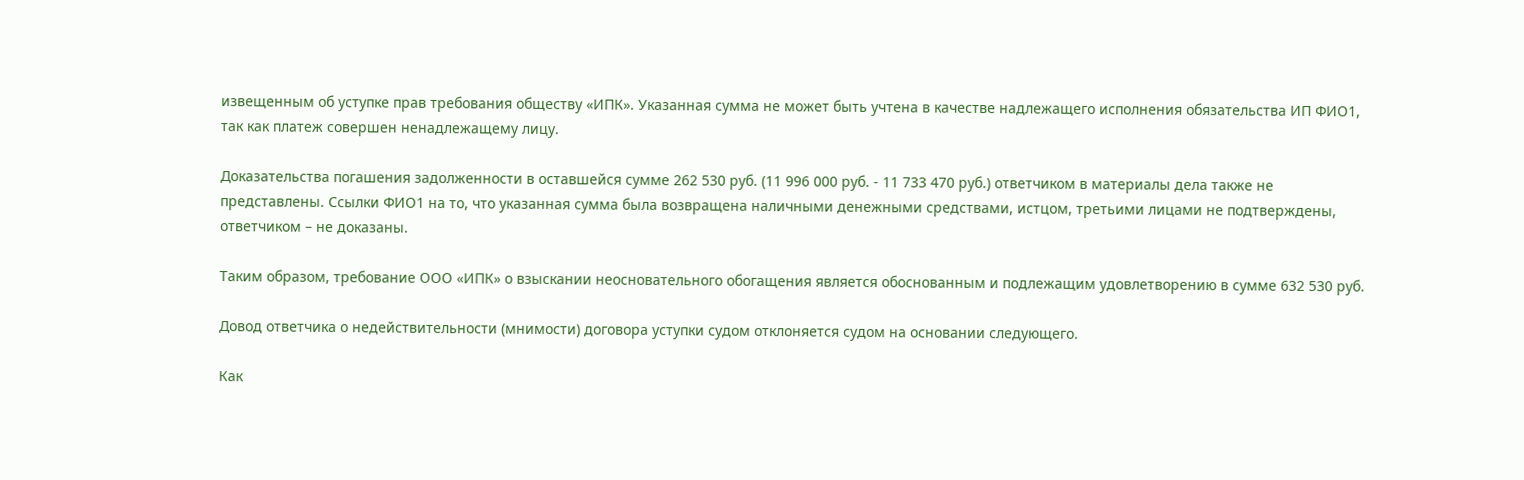извещенным об уступке прав требования обществу «ИПК». Указанная сумма не может быть учтена в качестве надлежащего исполнения обязательства ИП ФИО1, так как платеж совершен ненадлежащему лицу.

Доказательства погашения задолженности в оставшейся сумме 262 530 руб. (11 996 000 руб. - 11 733 470 руб.) ответчиком в материалы дела также не представлены. Ссылки ФИО1 на то, что указанная сумма была возвращена наличными денежными средствами, истцом, третьими лицами не подтверждены, ответчиком – не доказаны.

Таким образом, требование ООО «ИПК» о взыскании неосновательного обогащения является обоснованным и подлежащим удовлетворению в сумме 632 530 руб.

Довод ответчика о недействительности (мнимости) договора уступки судом отклоняется судом на основании следующего.

Как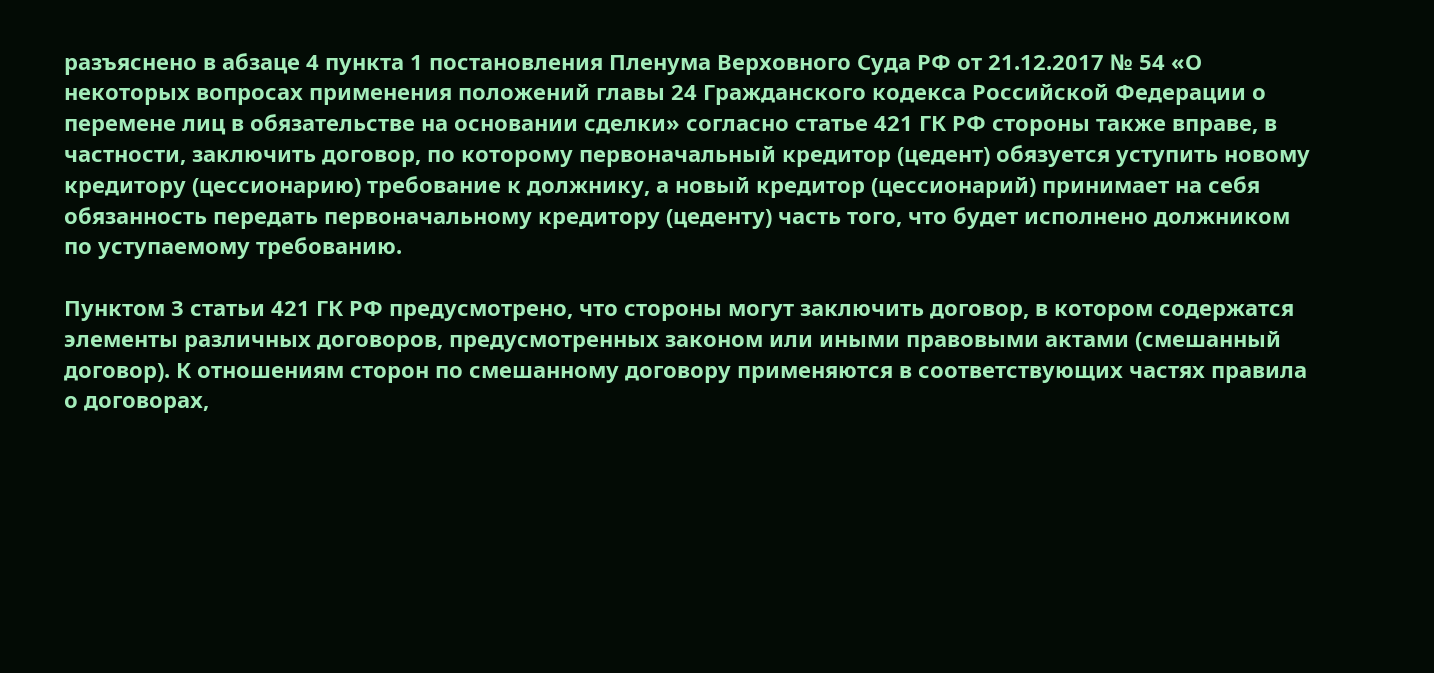разъяснено в абзаце 4 пункта 1 постановления Пленума Верховного Суда РФ от 21.12.2017 № 54 «О некоторых вопросах применения положений главы 24 Гражданского кодекса Российской Федерации о перемене лиц в обязательстве на основании сделки» согласно статье 421 ГК РФ стороны также вправе, в частности, заключить договор, по которому первоначальный кредитор (цедент) обязуется уступить новому кредитору (цессионарию) требование к должнику, а новый кредитор (цессионарий) принимает на себя обязанность передать первоначальному кредитору (цеденту) часть того, что будет исполнено должником по уступаемому требованию.

Пунктом 3 статьи 421 ГК РФ предусмотрено, что стороны могут заключить договор, в котором содержатся элементы различных договоров, предусмотренных законом или иными правовыми актами (смешанный договор). К отношениям сторон по смешанному договору применяются в соответствующих частях правила о договорах,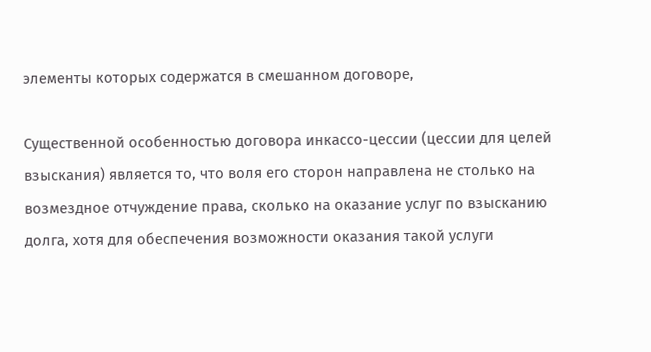элементы которых содержатся в смешанном договоре,

Существенной особенностью договора инкассо-цессии (цессии для целей взыскания) является то, что воля его сторон направлена не столько на возмездное отчуждение права, сколько на оказание услуг по взысканию долга, хотя для обеспечения возможности оказания такой услуги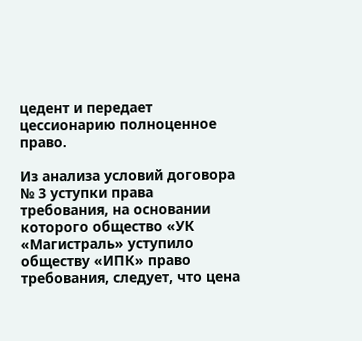цедент и передает цессионарию полноценное право.

Из анализа условий договора № 3 уступки права требования, на основании которого общество «УК «Магистраль» уступило обществу «ИПК» право требования, следует, что цена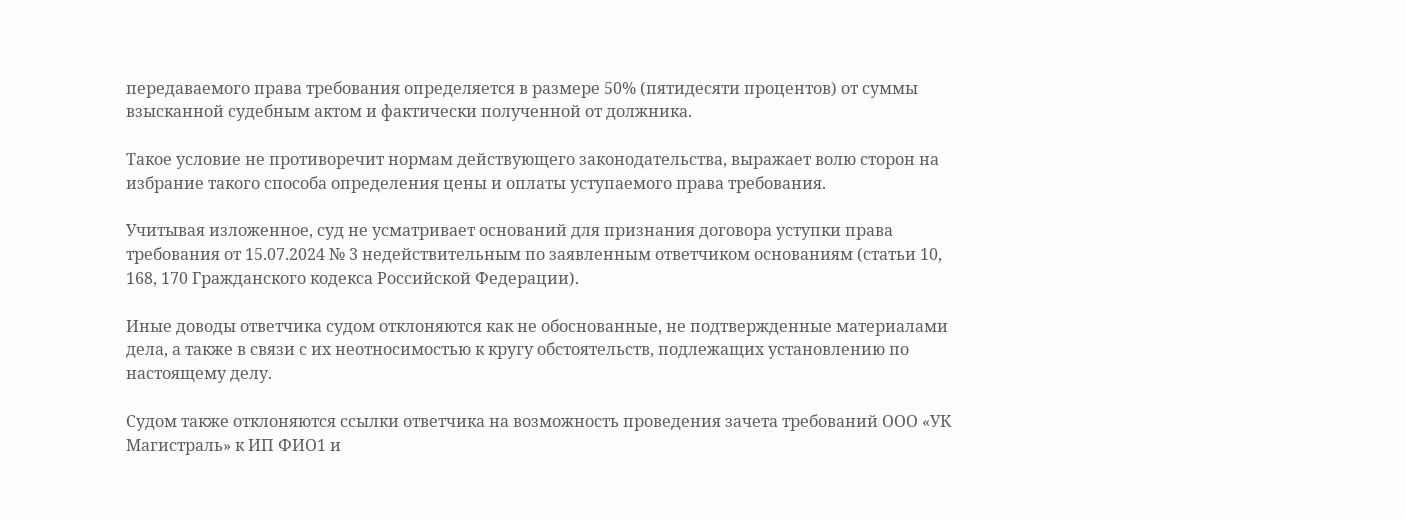передаваемого права требования определяется в размере 50% (пятидесяти процентов) от суммы взысканной судебным актом и фактически полученной от должника.

Такое условие не противоречит нормам действующего законодательства, выражает волю сторон на избрание такого способа определения цены и оплаты уступаемого права требования.

Учитывая изложенное, суд не усматривает оснований для признания договора уступки права требования от 15.07.2024 № 3 недействительным по заявленным ответчиком основаниям (статьи 10, 168, 170 Гражданского кодекса Российской Федерации).

Иные доводы ответчика судом отклоняются как не обоснованные, не подтвержденные материалами дела, а также в связи с их неотносимостью к кругу обстоятельств, подлежащих установлению по настоящему делу.

Судом также отклоняются ссылки ответчика на возможность проведения зачета требований ООО «УК Магистраль» к ИП ФИО1 и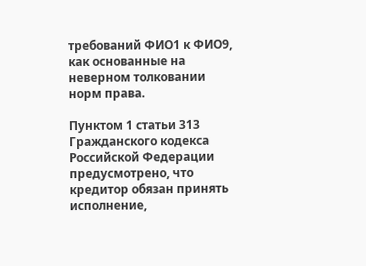требований ФИО1 к ФИО9, как основанные на неверном толковании норм права.

Пунктом 1 статьи 313 Гражданского кодекса Российской Федерации предусмотрено, что кредитор обязан принять исполнение,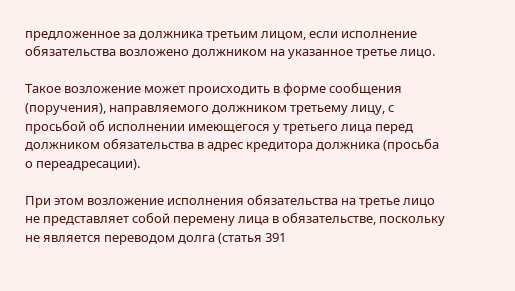предложенное за должника третьим лицом, если исполнение обязательства возложено должником на указанное третье лицо.

Такое возложение может происходить в форме сообщения (поручения), направляемого должником третьему лицу, с просьбой об исполнении имеющегося у третьего лица перед должником обязательства в адрес кредитора должника (просьба о переадресации).

При этом возложение исполнения обязательства на третье лицо не представляет собой перемену лица в обязательстве, поскольку не является переводом долга (статья 391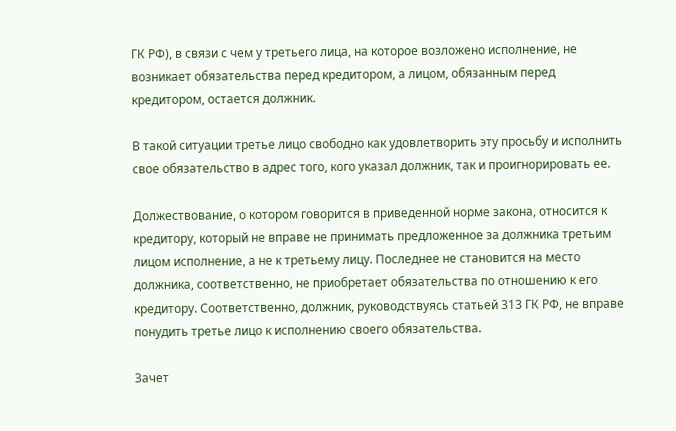ГК РФ), в связи с чем у третьего лица, на которое возложено исполнение, не возникает обязательства перед кредитором, а лицом, обязанным перед кредитором, остается должник.

В такой ситуации третье лицо свободно как удовлетворить эту просьбу и исполнить свое обязательство в адрес того, кого указал должник, так и проигнорировать ее.

Должествование, о котором говорится в приведенной норме закона, относится к кредитору, который не вправе не принимать предложенное за должника третьим лицом исполнение, а не к третьему лицу. Последнее не становится на место должника, соответственно, не приобретает обязательства по отношению к его кредитору. Соответственно, должник, руководствуясь статьей 313 ГК РФ, не вправе понудить третье лицо к исполнению своего обязательства.

Зачет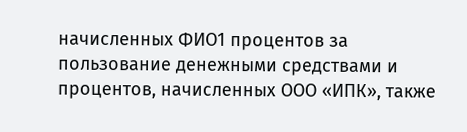начисленных ФИО1 процентов за пользование денежными средствами и процентов, начисленных ООО «ИПК», также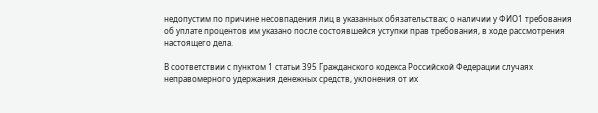недопустим по причине несовпадения лиц в указанных обязательствах; о наличии у ФИО1 требования об уплате процентов им указано после состоявшейся уступки прав требования, в ходе рассмотрения настоящего дела.

В соответствии с пунктом 1 статьи 395 Гражданского кодекса Российской Федерации случаях неправомерного удержания денежных средств, уклонения от их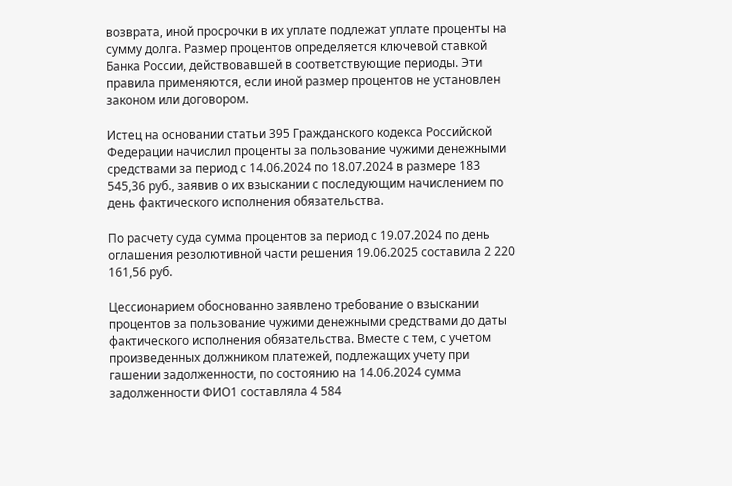возврата, иной просрочки в их уплате подлежат уплате проценты на сумму долга. Размер процентов определяется ключевой ставкой Банка России, действовавшей в соответствующие периоды. Эти правила применяются, если иной размер процентов не установлен законом или договором.

Истец на основании статьи 395 Гражданского кодекса Российской Федерации начислил проценты за пользование чужими денежными средствами за период с 14.06.2024 по 18.07.2024 в размере 183 545,36 руб., заявив о их взыскании с последующим начислением по день фактического исполнения обязательства.

По расчету суда сумма процентов за период с 19.07.2024 по день оглашения резолютивной части решения 19.06.2025 составила 2 220 161,56 руб.

Цессионарием обоснованно заявлено требование о взыскании процентов за пользование чужими денежными средствами до даты фактического исполнения обязательства. Вместе с тем, с учетом произведенных должником платежей, подлежащих учету при гашении задолженности, по состоянию на 14.06.2024 сумма задолженности ФИО1 составляла 4 584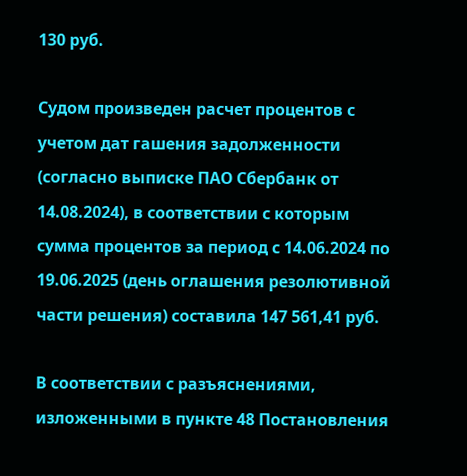130 руб.

Судом произведен расчет процентов с учетом дат гашения задолженности (согласно выписке ПАО Сбербанк от 14.08.2024), в соответствии с которым сумма процентов за период с 14.06.2024 по 19.06.2025 (день оглашения резолютивной части решения) составила 147 561,41 руб.

В соответствии с разъяснениями, изложенными в пункте 48 Постановления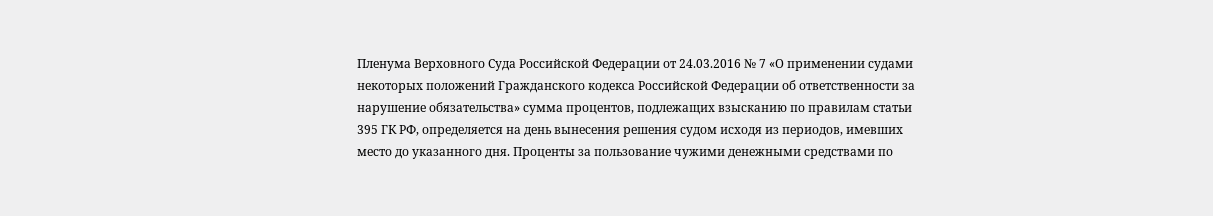Пленума Верховного Суда Российской Федерации от 24.03.2016 № 7 «О применении судами некоторых положений Гражданского кодекса Российской Федерации об ответственности за нарушение обязательства» сумма процентов, подлежащих взысканию по правилам статьи 395 ГК РФ, определяется на день вынесения решения судом исходя из периодов, имевших место до указанного дня. Проценты за пользование чужими денежными средствами по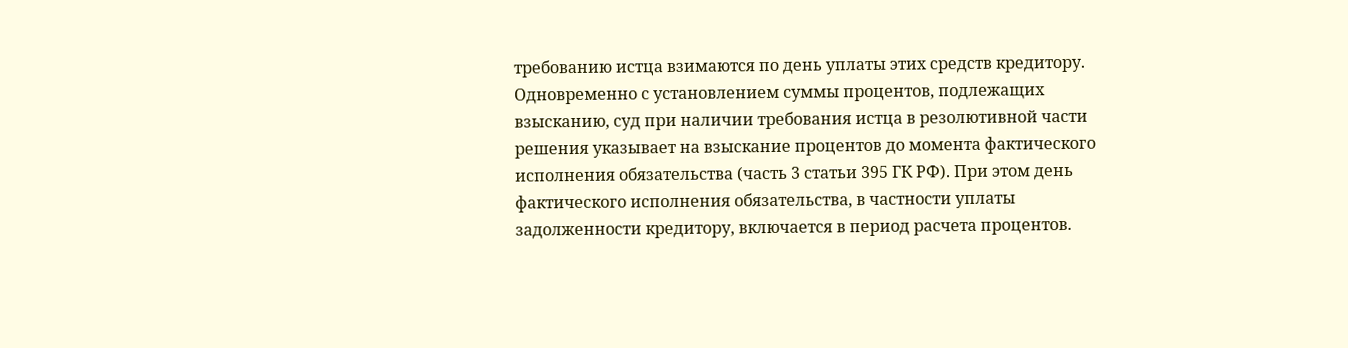требованию истца взимаются по день уплаты этих средств кредитору. Одновременно с установлением суммы процентов, подлежащих взысканию, суд при наличии требования истца в резолютивной части решения указывает на взыскание процентов до момента фактического исполнения обязательства (часть 3 статьи 395 ГК РФ). При этом день фактического исполнения обязательства, в частности уплаты задолженности кредитору, включается в период расчета процентов.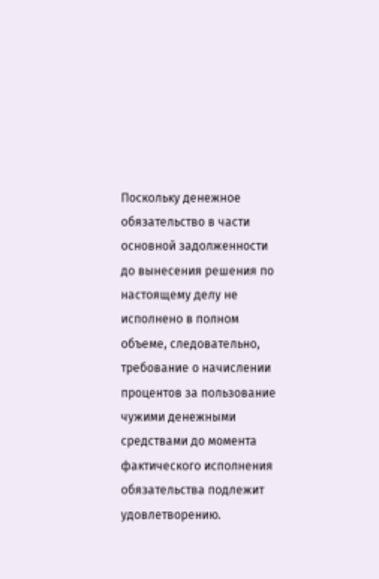Поскольку денежное обязательство в части основной задолженности до вынесения решения по настоящему делу не исполнено в полном объеме, следовательно, требование о начислении процентов за пользование чужими денежными средствами до момента фактического исполнения обязательства подлежит удовлетворению.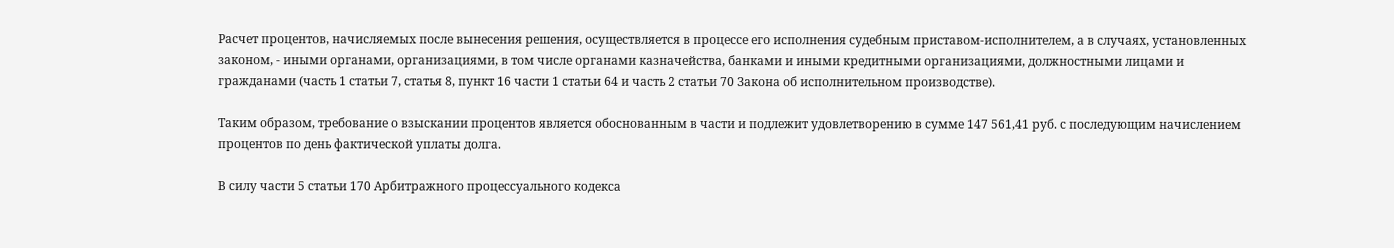Расчет процентов, начисляемых после вынесения решения, осуществляется в процессе его исполнения судебным приставом-исполнителем, а в случаях, установленных законом, - иными органами, организациями, в том числе органами казначейства, банками и иными кредитными организациями, должностными лицами и гражданами (часть 1 статьи 7, статья 8, пункт 16 части 1 статьи 64 и часть 2 статьи 70 Закона об исполнительном производстве).

Таким образом, требование о взыскании процентов является обоснованным в части и подлежит удовлетворению в сумме 147 561,41 руб. с последующим начислением процентов по день фактической уплаты долга.

В силу части 5 статьи 170 Арбитражного процессуального кодекса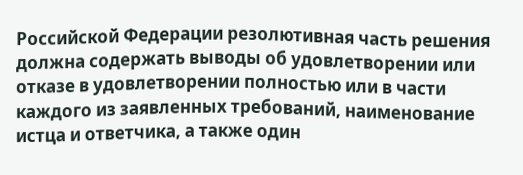Российской Федерации резолютивная часть решения должна содержать выводы об удовлетворении или отказе в удовлетворении полностью или в части каждого из заявленных требований, наименование истца и ответчика, а также один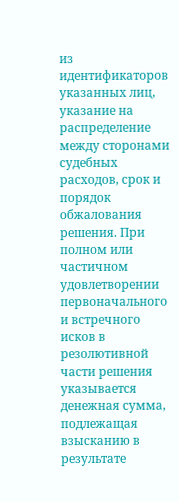из идентификаторов указанных лиц, указание на распределение между сторонами судебных расходов, срок и порядок обжалования решения. При полном или частичном удовлетворении первоначального и встречного исков в резолютивной части решения указывается денежная сумма, подлежащая взысканию в результате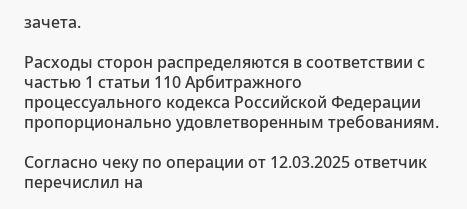зачета.

Расходы сторон распределяются в соответствии с частью 1 статьи 110 Арбитражного процессуального кодекса Российской Федерации пропорционально удовлетворенным требованиям.

Согласно чеку по операции от 12.03.2025 ответчик перечислил на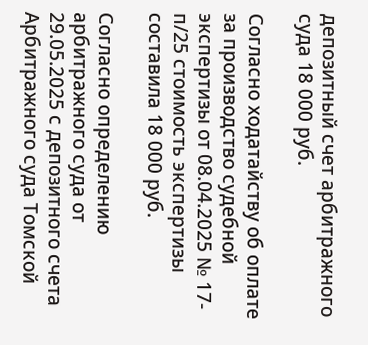депозитный счет арбитражного суда 18 000 руб.

Согласно ходатайству об оплате за производство судебной экспертизы от 08.04.2025 № 17-п/25 стоимость экспертизы составила 18 000 руб.

Согласно определению арбитражного суда от 29.05.2025 с депозитного счета Арбитражного суда Томской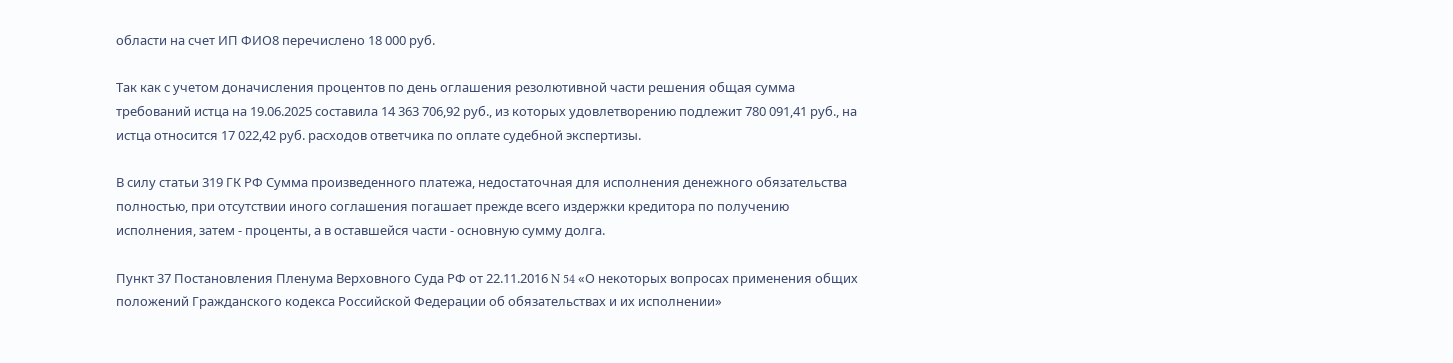области на счет ИП ФИО8 перечислено 18 000 руб.

Так как с учетом доначисления процентов по день оглашения резолютивной части решения общая сумма требований истца на 19.06.2025 составила 14 363 706,92 руб., из которых удовлетворению подлежит 780 091,41 руб., на истца относится 17 022,42 руб. расходов ответчика по оплате судебной экспертизы.

В силу статьи 319 ГК РФ Сумма произведенного платежа, недостаточная для исполнения денежного обязательства полностью, при отсутствии иного соглашения погашает прежде всего издержки кредитора по получению исполнения, затем - проценты, а в оставшейся части - основную сумму долга.

Пункт 37 Постановления Пленума Верховного Суда РФ от 22.11.2016 N 54 «О некоторых вопросах применения общих положений Гражданского кодекса Российской Федерации об обязательствах и их исполнении»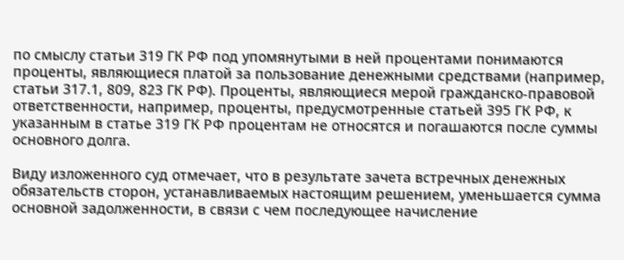по смыслу статьи 319 ГК РФ под упомянутыми в ней процентами понимаются проценты, являющиеся платой за пользование денежными средствами (например, статьи 317.1, 809, 823 ГК РФ). Проценты, являющиеся мерой гражданско-правовой ответственности, например, проценты, предусмотренные статьей 395 ГК РФ, к указанным в статье 319 ГК РФ процентам не относятся и погашаются после суммы основного долга.

Виду изложенного суд отмечает, что в результате зачета встречных денежных обязательств сторон, устанавливаемых настоящим решением, уменьшается сумма основной задолженности, в связи с чем последующее начисление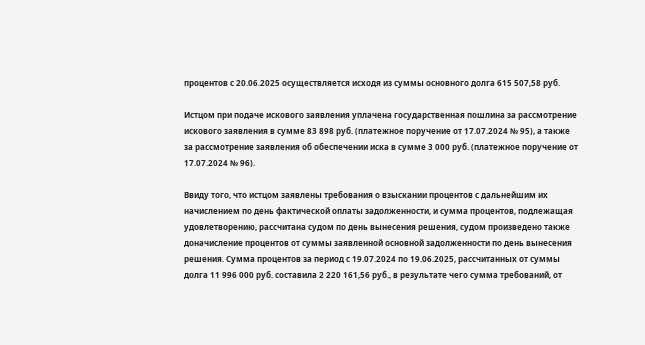процентов с 20.06.2025 осуществляется исходя из суммы основного долга 615 507,58 руб.

Истцом при подаче искового заявления уплачена государственная пошлина за рассмотрение искового заявления в сумме 83 898 руб. (платежное поручение от 17.07.2024 № 95), а также за рассмотрение заявления об обеспечении иска в сумме 3 000 руб. (платежное поручение от 17.07.2024 № 96).

Ввиду того, что истцом заявлены требования о взыскании процентов с дальнейшим их начислением по день фактической оплаты задолженности, и сумма процентов, подлежащая удовлетворению, рассчитана судом по день вынесения решения, судом произведено также доначисление процентов от суммы заявленной основной задолженности по день вынесения решения. Сумма процентов за период с 19.07.2024 по 19.06.2025, рассчитанных от суммы долга 11 996 000 руб. составила 2 220 161,56 руб., в результате чего сумма требований, от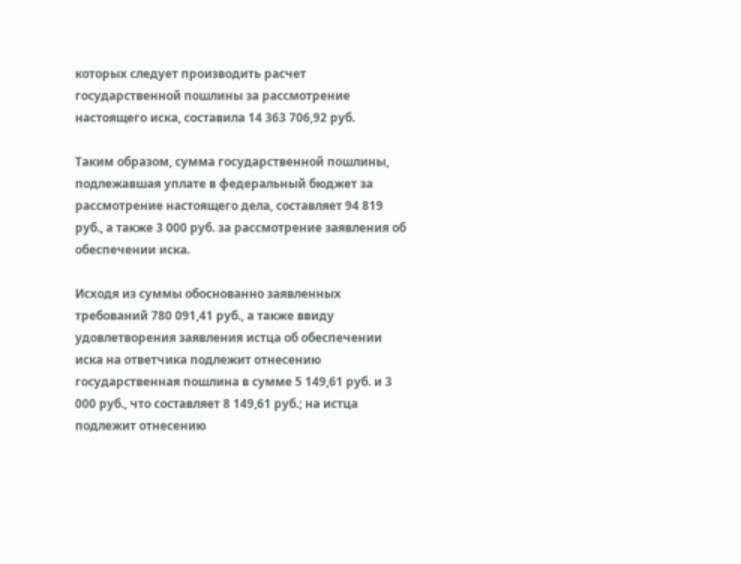которых следует производить расчет государственной пошлины за рассмотрение настоящего иска, составила 14 363 706,92 руб.

Таким образом, сумма государственной пошлины, подлежавшая уплате в федеральный бюджет за рассмотрение настоящего дела, составляет 94 819 руб., а также 3 000 руб. за рассмотрение заявления об обеспечении иска.

Исходя из суммы обоснованно заявленных требований 780 091,41 руб., а также ввиду удовлетворения заявления истца об обеспечении иска на ответчика подлежит отнесению государственная пошлина в сумме 5 149,61 руб. и 3 000 руб., что составляет 8 149,61 руб.; на истца подлежит отнесению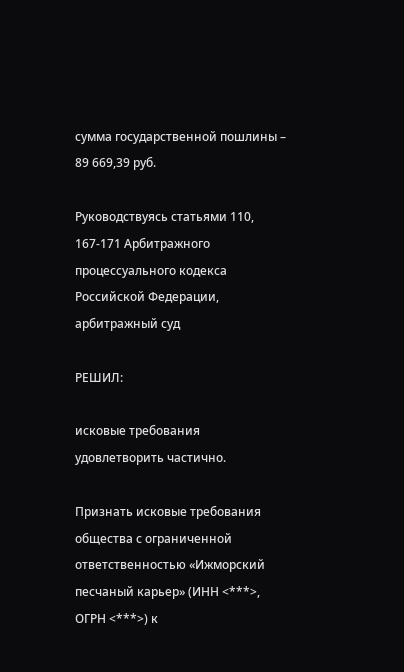сумма государственной пошлины – 89 669,39 руб.

Руководствуясь статьями 110, 167-171 Арбитражного процессуального кодекса Российской Федерации, арбитражный суд

РЕШИЛ:

исковые требования удовлетворить частично.

Признать исковые требования общества с ограниченной ответственностью «Ижморский песчаный карьер» (ИНН <***>, ОГРН <***>) к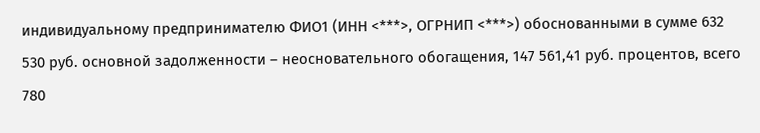индивидуальному предпринимателю ФИО1 (ИНН <***>, ОГРНИП <***>) обоснованными в сумме 632 530 руб. основной задолженности – неосновательного обогащения, 147 561,41 руб. процентов, всего 780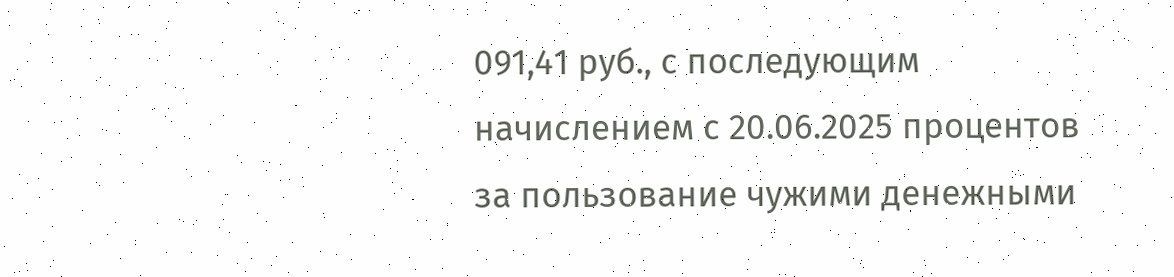091,41 руб., с последующим начислением с 20.06.2025 процентов за пользование чужими денежными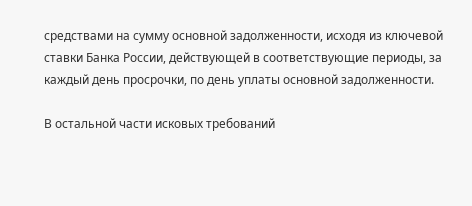средствами на сумму основной задолженности, исходя из ключевой ставки Банка России, действующей в соответствующие периоды, за каждый день просрочки, по день уплаты основной задолженности.

В остальной части исковых требований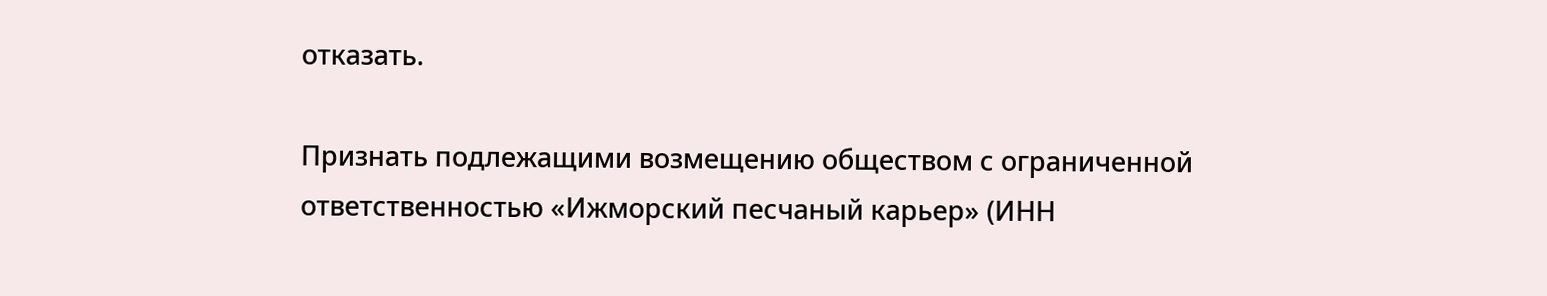отказать.

Признать подлежащими возмещению обществом с ограниченной ответственностью «Ижморский песчаный карьер» (ИНН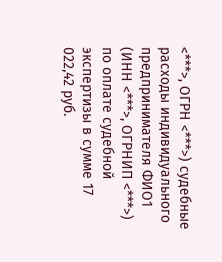<***>, ОГРН <***>) судебные расходы индивидуального предпринимателя ФИО1 (ИНН <***>, ОГРНИП <***>) по оплате судебной экспертизы в сумме 17 022,42 руб.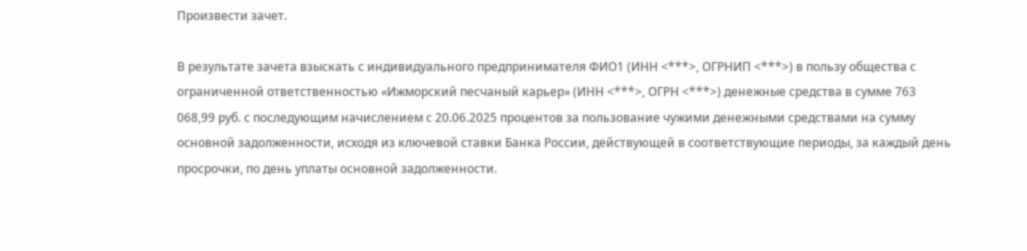Произвести зачет.

В результате зачета взыскать с индивидуального предпринимателя ФИО1 (ИНН <***>, ОГРНИП <***>) в пользу общества с ограниченной ответственностью «Ижморский песчаный карьер» (ИНН <***>, ОГРН <***>) денежные средства в сумме 763 068,99 руб. с последующим начислением с 20.06.2025 процентов за пользование чужими денежными средствами на сумму основной задолженности, исходя из ключевой ставки Банка России, действующей в соответствующие периоды, за каждый день просрочки, по день уплаты основной задолженности.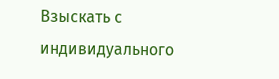Взыскать с индивидуального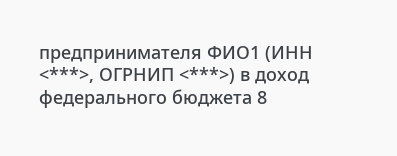предпринимателя ФИО1 (ИНН <***>, ОГРНИП <***>) в доход федерального бюджета 8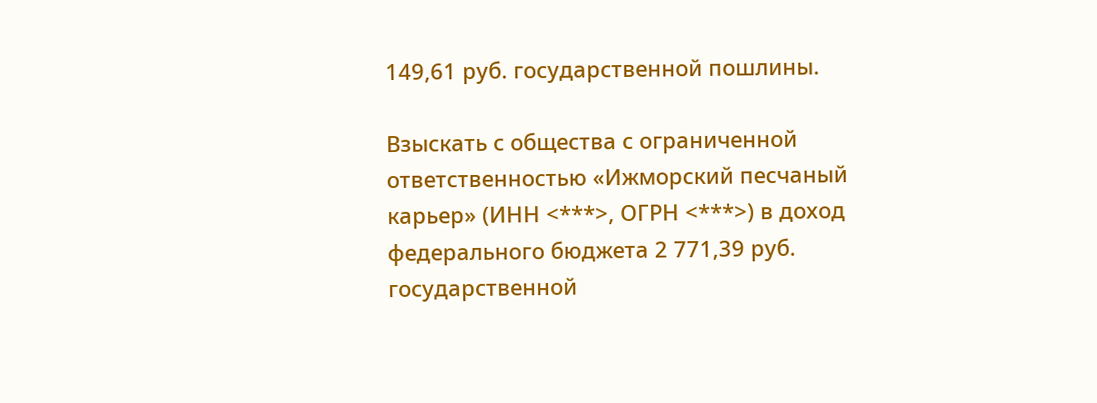149,61 руб. государственной пошлины.

Взыскать с общества с ограниченной ответственностью «Ижморский песчаный карьер» (ИНН <***>, ОГРН <***>) в доход федерального бюджета 2 771,39 руб. государственной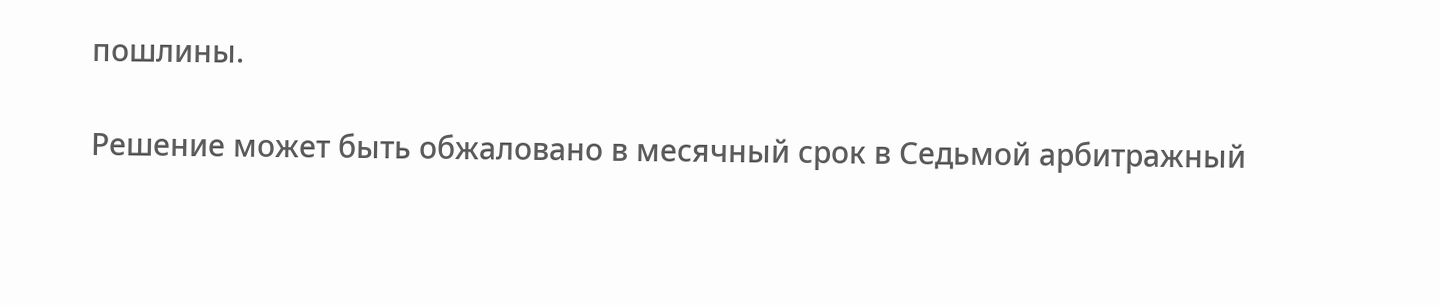пошлины.

Решение может быть обжаловано в месячный срок в Седьмой арбитражный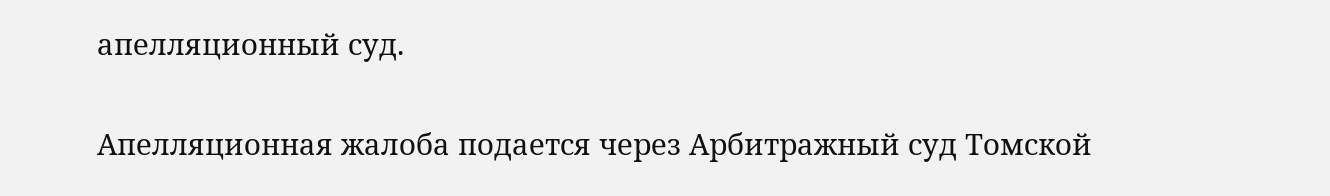апелляционный суд.

Апелляционная жалоба подается через Арбитражный суд Томской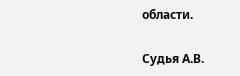области.

Судья А.В.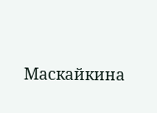Маскайкина